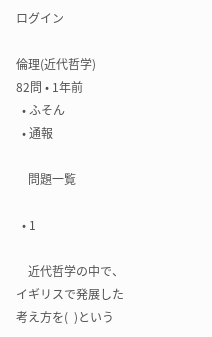ログイン

倫理(近代哲学)
82問 • 1年前
  • ふそん
  • 通報

    問題一覧

  • 1

    近代哲学の中で、イギリスで発展した考え方を(  )という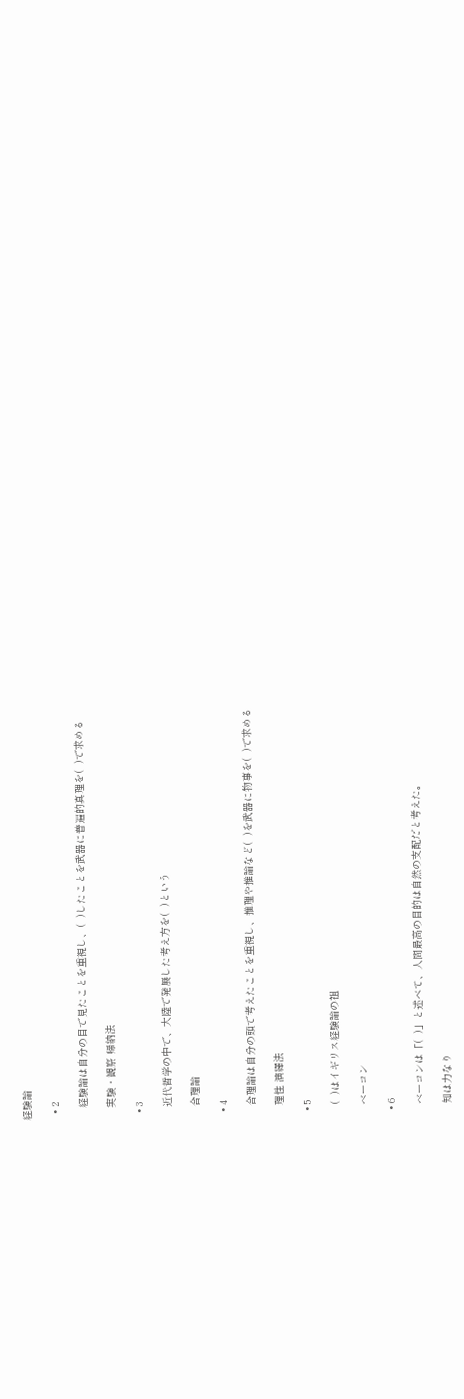経験論

  • 2

    経験論は自分の目で見たことを重視し、(  )したことを武器に普遍的真理を(  )で求める

    実験・観察 帰納法

  • 3

    近代哲学の中で、大陸で発展した考え方を(  )という

    合理論

  • 4

    合理論は自分の頭で考えたことを重視し、推理や推論など(  )を武器に物事を(  )で求める

    理性 演繹法

  • 5

    (  )はイギリス経験論の祖

    ベーコン

  • 6

    ベーコンは「(  )」と述べて、人間最高の目的は自然の支配だと考えた。

    知は力なり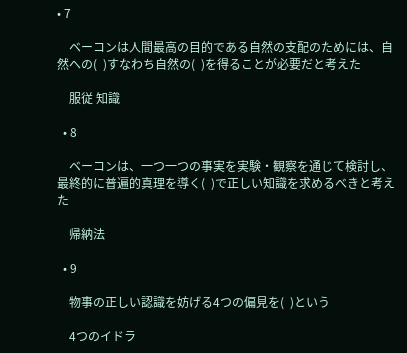• 7

    ベーコンは人間最高の目的である自然の支配のためには、自然への(  )すなわち自然の(  )を得ることが必要だと考えた

    服従 知識

  • 8

    ベーコンは、一つ一つの事実を実験・観察を通じて検討し、最終的に普遍的真理を導く(  )で正しい知識を求めるべきと考えた

    帰納法

  • 9

    物事の正しい認識を妨げる4つの偏見を(  )という

    4つのイドラ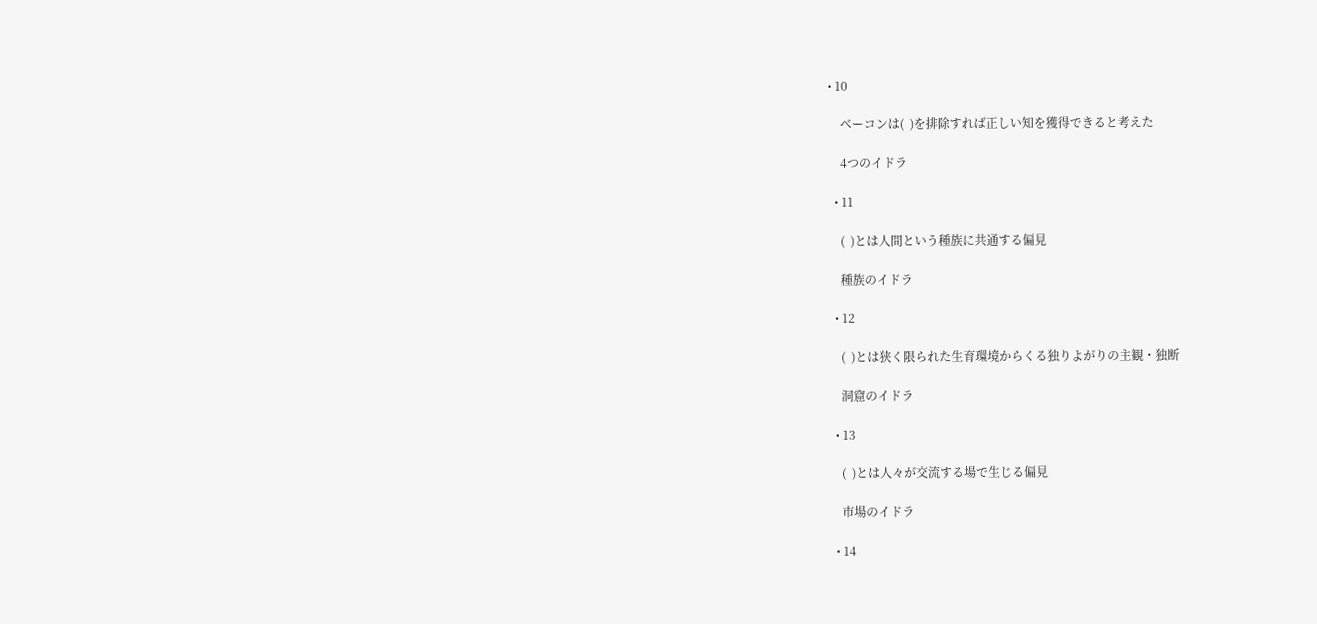• 10

    ベーコンは(  )を排除すれば正しい知を獲得できると考えた

    4つのイドラ

  • 11

    (  )とは人間という種族に共通する偏見

    種族のイドラ

  • 12

    (  )とは狭く限られた生育環境からくる独りよがりの主観・独断

    洞窟のイドラ

  • 13

    (  )とは人々が交流する場で生じる偏見

    市場のイドラ

  • 14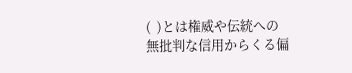(  )とは権威や伝統への無批判な信用からくる偏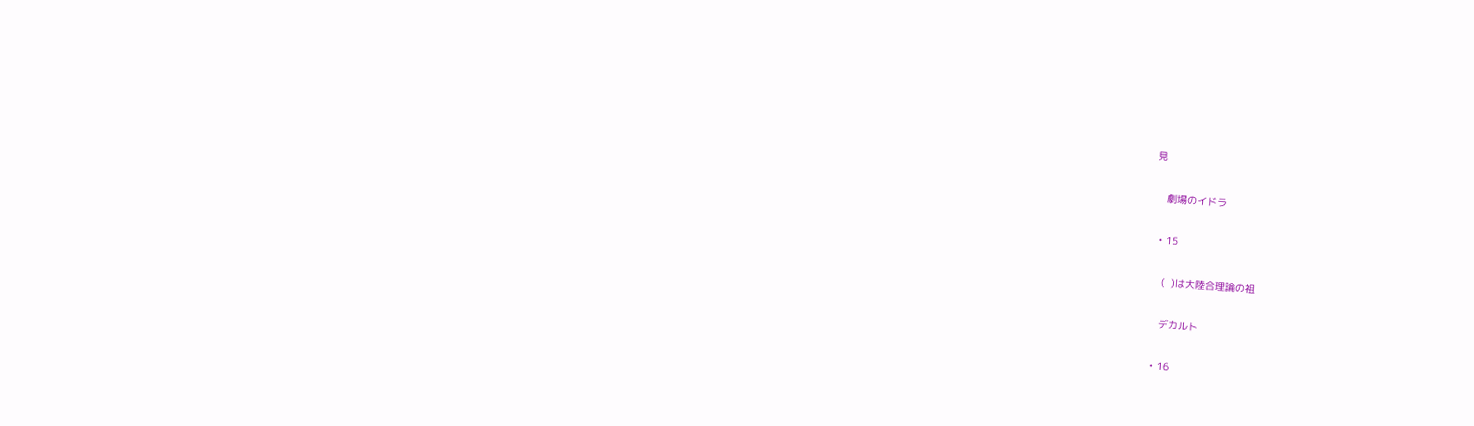見

    劇場のイドラ

  • 15

    (  )は大陸合理論の祖

    デカルト

  • 16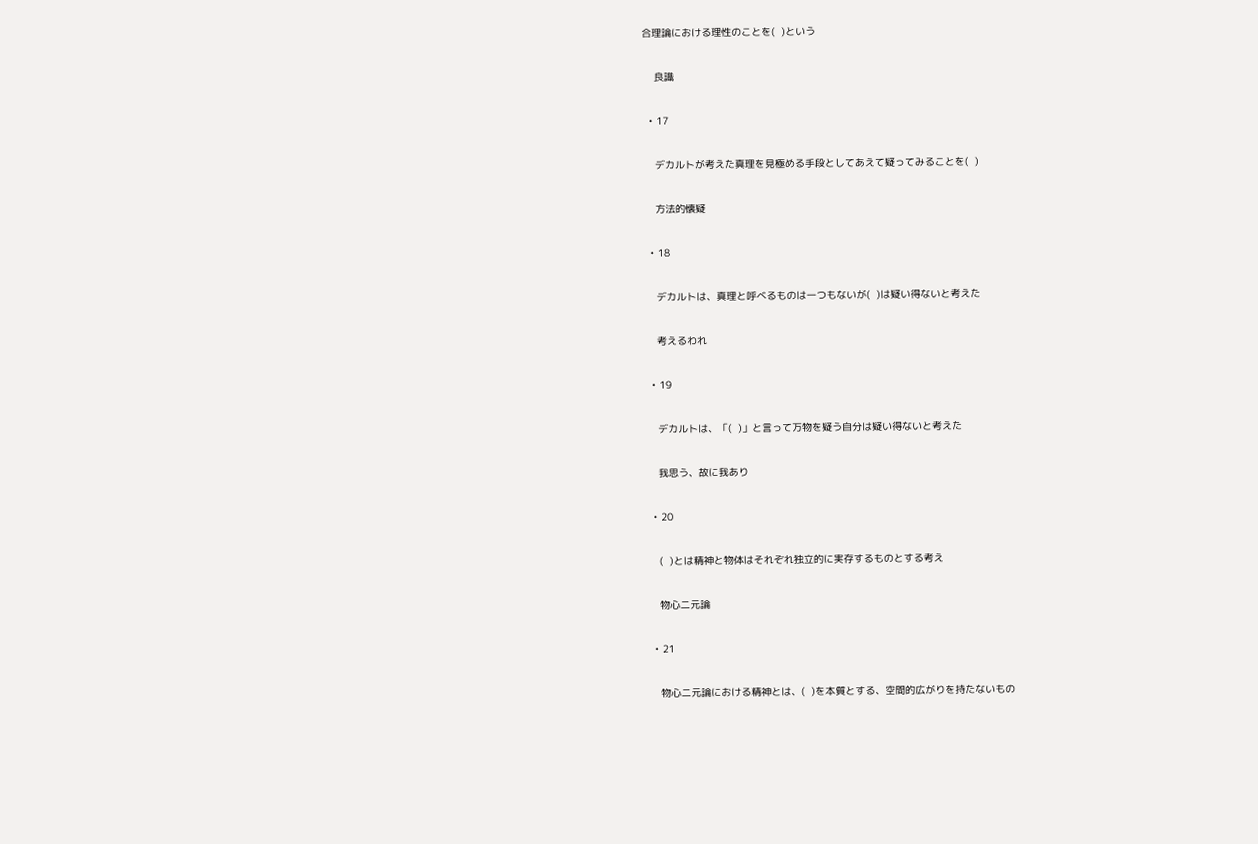合理論における理性のことを(  )という

    良識

  • 17

    デカルトが考えた真理を見極める手段としてあえて疑ってみることを(  )

    方法的懐疑

  • 18

    デカルトは、真理と呼べるものは一つもないが(  )は疑い得ないと考えた

    考えるわれ

  • 19

    デカルトは、「(  )」と言って万物を疑う自分は疑い得ないと考えた

    我思う、故に我あり

  • 20

    (  )とは精神と物体はそれぞれ独立的に実存するものとする考え

    物心二元論

  • 21

    物心二元論における精神とは、(  )を本質とする、空間的広がりを持たないもの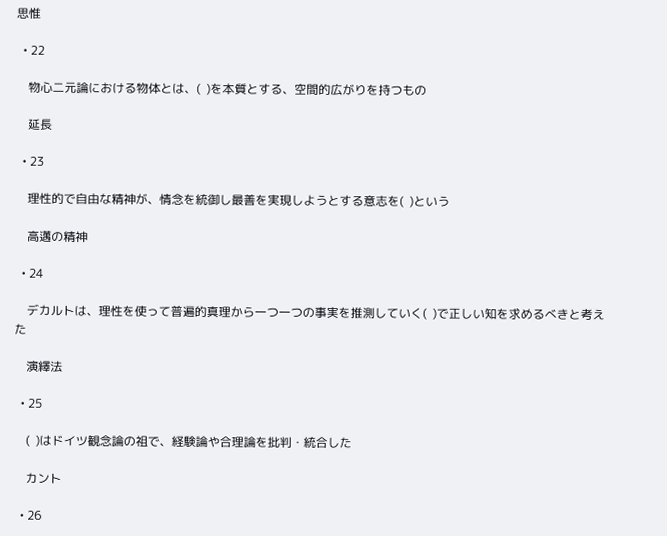思惟

  • 22

    物心二元論における物体とは、(  )を本質とする、空間的広がりを持つもの

    延長

  • 23

    理性的で自由な精神が、情念を統御し最善を実現しようとする意志を(  )という

    高邁の精神

  • 24

    デカルトは、理性を使って普遍的真理から一つ一つの事実を推測していく(  )で正しい知を求めるべきと考えた

    演繹法

  • 25

    (  )はドイツ観念論の祖で、経験論や合理論を批判・統合した

    カント

  • 26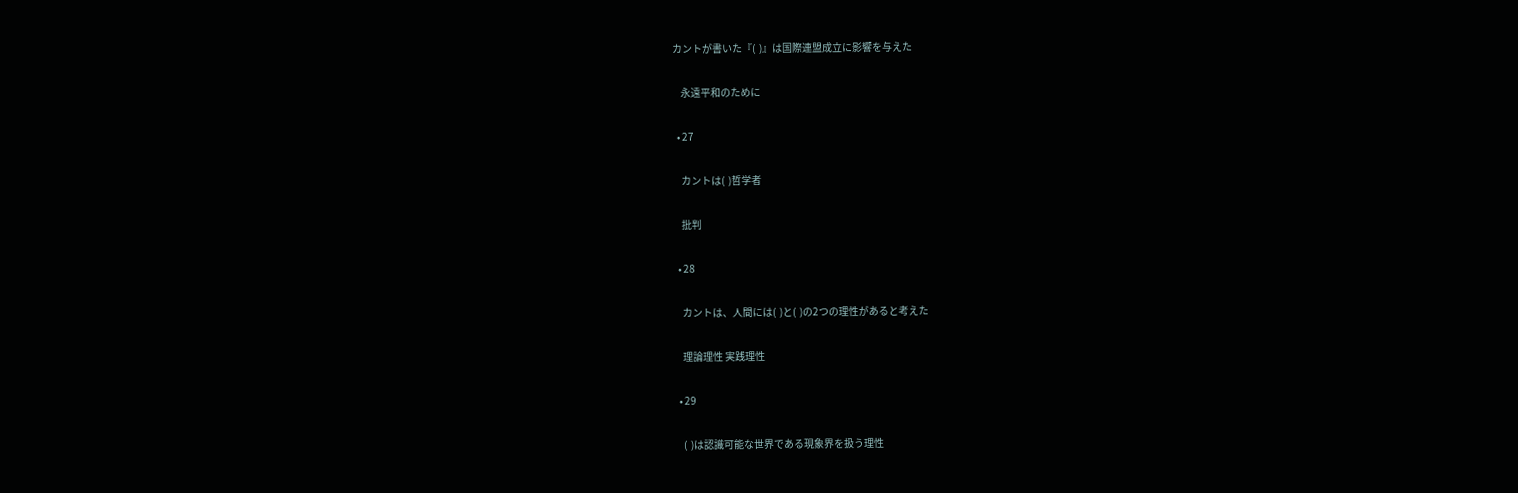カントが書いた『(  )』は国際連盟成立に影響を与えた

    永遠平和のために

  • 27

    カントは(  )哲学者

    批判

  • 28

    カントは、人間には(  )と(  )の2つの理性があると考えた

    理論理性 実践理性

  • 29

    (  )は認識可能な世界である現象界を扱う理性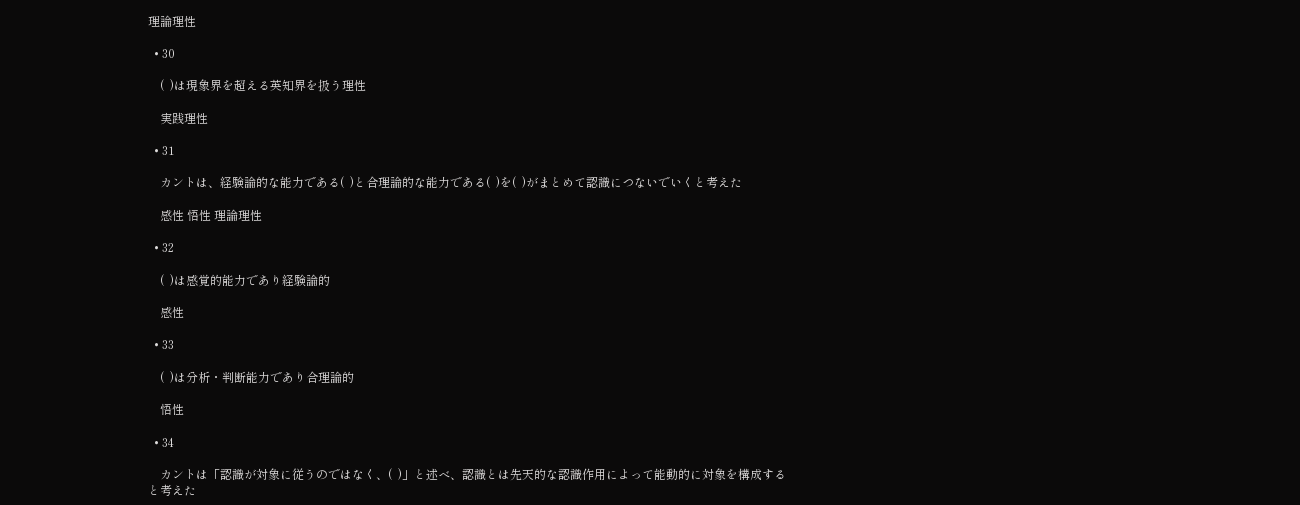理論理性

  • 30

    (  )は現象界を超える英知界を扱う理性

    実践理性

  • 31

    カントは、経験論的な能力である(  )と合理論的な能力である(  )を(  )がまとめて認識につないでいくと考えた

    感性 悟性 理論理性

  • 32

    (  )は感覚的能力であり経験論的

    感性

  • 33

    (  )は分析・判断能力であり合理論的

    悟性

  • 34

    カントは「認識が対象に従うのではなく、(  )」と述べ、認識とは先天的な認識作用によって能動的に対象を構成すると考えた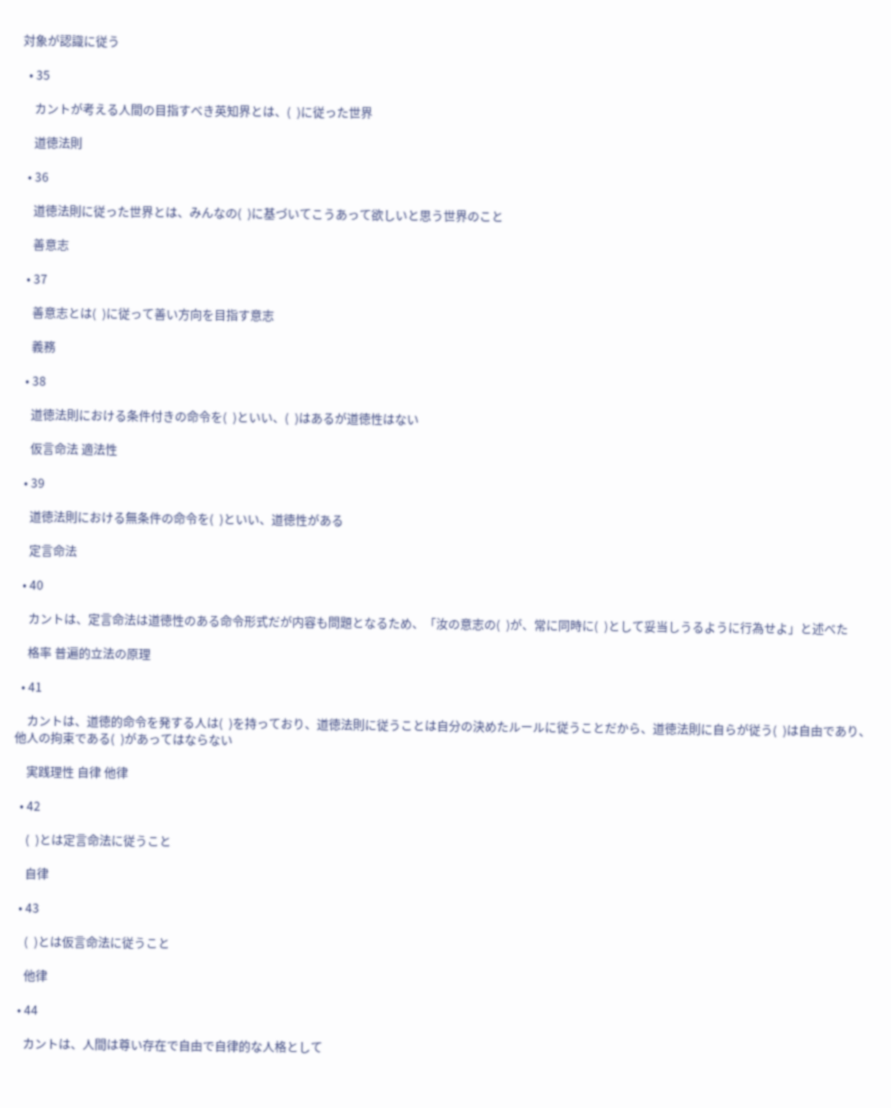対象が認識に従う

  • 35

    カントが考える人間の目指すべき英知界とは、(  )に従った世界

    道徳法則

  • 36

    道徳法則に従った世界とは、みんなの(  )に基づいてこうあって欲しいと思う世界のこと

    善意志

  • 37

    善意志とは(  )に従って善い方向を目指す意志

    義務

  • 38

    道徳法則における条件付きの命令を(  )といい、(  )はあるが道徳性はない

    仮言命法 適法性

  • 39

    道徳法則における無条件の命令を(  )といい、道徳性がある

    定言命法

  • 40

    カントは、定言命法は道徳性のある命令形式だが内容も問題となるため、「汝の意志の(  )が、常に同時に(  )として妥当しうるように行為せよ」と述べた

    格率 普遍的立法の原理

  • 41

    カントは、道徳的命令を発する人は(  )を持っており、道徳法則に従うことは自分の決めたルールに従うことだから、道徳法則に自らが従う(  )は自由であり、他人の拘束である(  )があってはならない

    実践理性 自律 他律

  • 42

    (  )とは定言命法に従うこと

    自律

  • 43

    (  )とは仮言命法に従うこと

    他律

  • 44

    カントは、人間は尊い存在で自由で自律的な人格として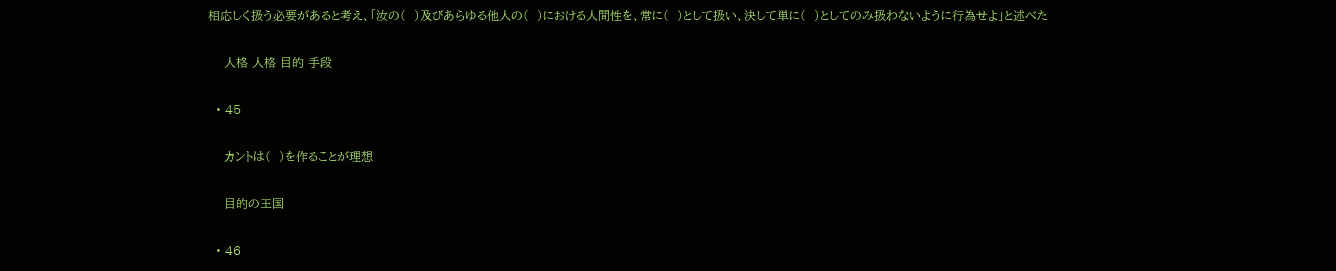相応しく扱う必要があると考え、「汝の(  )及びあらゆる他人の(  )における人間性を、常に(  )として扱い、決して単に(  )としてのみ扱わないように行為せよ」と述べた

    人格 人格 目的 手段

  • 45

    カントは(  )を作ることが理想

    目的の王国

  • 46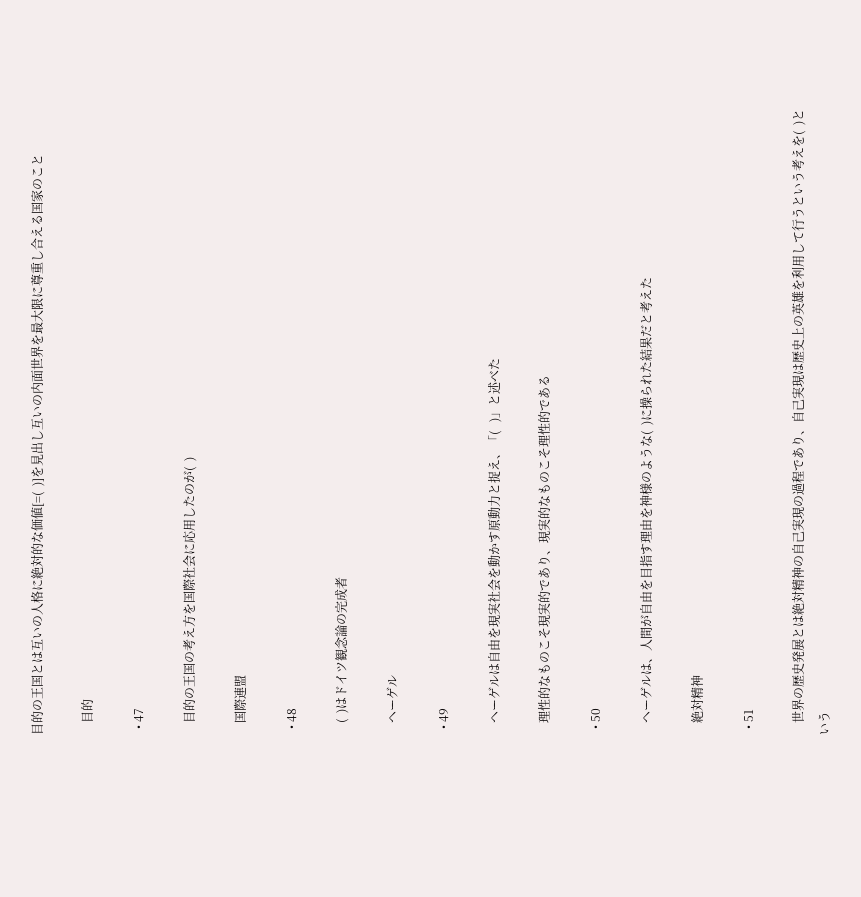目的の王国とは互いの人格に絶対的な価値[=(  )]を見出し互いの内面世界を最大限に尊重し合える国家のこと

    目的

  • 47

    目的の王国の考え方を国際社会に応用したのが(  )

    国際連盟

  • 48

    (  )はドイツ観念論の完成者

    ヘーゲル

  • 49

    ヘーゲルは自由を現実社会を動かす原動力と捉え、「(   )」と述べた

    理性的なものこそ現実的であり、現実的なものこそ理性的である

  • 50

    ヘーゲルは、人間が自由を目指す理由を神様のような(  )に操られた結果だと考えた

    絶対精神

  • 51

    世界の歴史発展とは絶対精神の自己実現の過程であり、自己実現は歴史上の英雄を利用して行うという考えを(  )という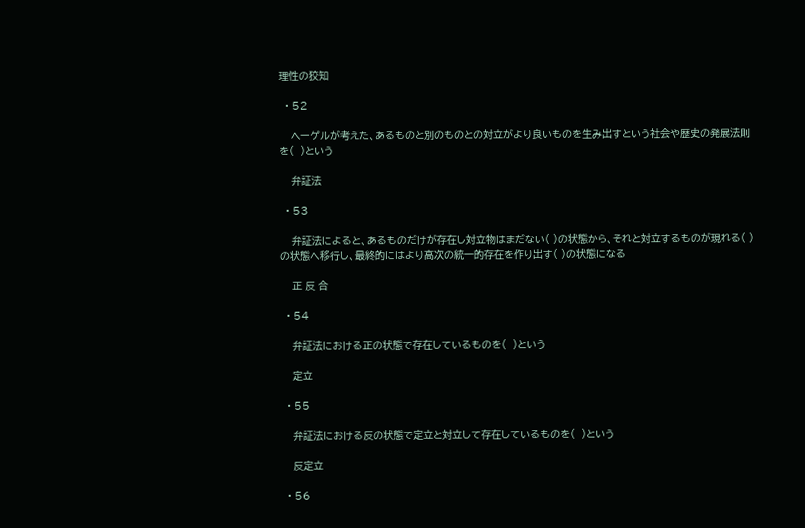理性の狡知

  • 52

    ヘーゲルが考えた、あるものと別のものとの対立がより良いものを生み出すという社会や歴史の発展法則を(  )という

    弁証法

  • 53

    弁証法によると、あるものだけが存在し対立物はまだない( )の状態から、それと対立するものが現れる( )の状態へ移行し、最終的にはより高次の統一的存在を作り出す( )の状態になる

    正 反 合

  • 54

    弁証法における正の状態で存在しているものを(  )という

    定立

  • 55

    弁証法における反の状態で定立と対立して存在しているものを(  )という

    反定立

  • 56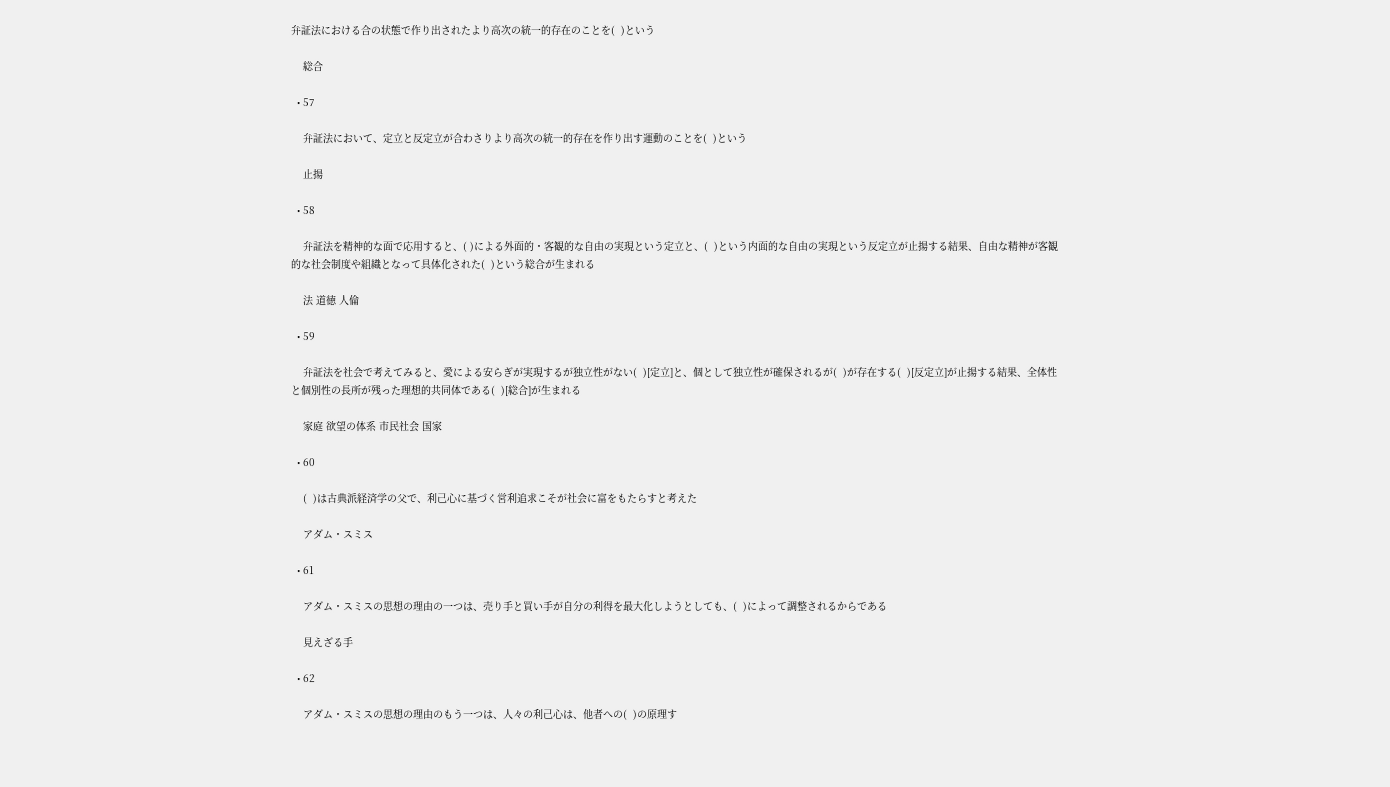弁証法における合の状態で作り出されたより高次の統一的存在のことを(  )という

    総合

  • 57

    弁証法において、定立と反定立が合わさりより高次の統一的存在を作り出す運動のことを(  )という

    止揚

  • 58

    弁証法を精神的な面で応用すると、( )による外面的・客観的な自由の実現という定立と、(  )という内面的な自由の実現という反定立が止揚する結果、自由な精神が客観的な社会制度や組織となって具体化された(  )という総合が生まれる

    法 道徳 人倫

  • 59

    弁証法を社会で考えてみると、愛による安らぎが実現するが独立性がない(  )[定立]と、個として独立性が確保されるが(  )が存在する(  )[反定立]が止揚する結果、全体性と個別性の長所が残った理想的共同体である(  )[総合]が生まれる

    家庭 欲望の体系 市民社会 国家

  • 60

    (  )は古典派経済学の父で、利己心に基づく営利追求こそが社会に富をもたらすと考えた

    アダム・スミス

  • 61

    アダム・スミスの思想の理由の一つは、売り手と買い手が自分の利得を最大化しようとしても、(  )によって調整されるからである

    見えざる手

  • 62

    アダム・スミスの思想の理由のもう一つは、人々の利己心は、他者への(  )の原理す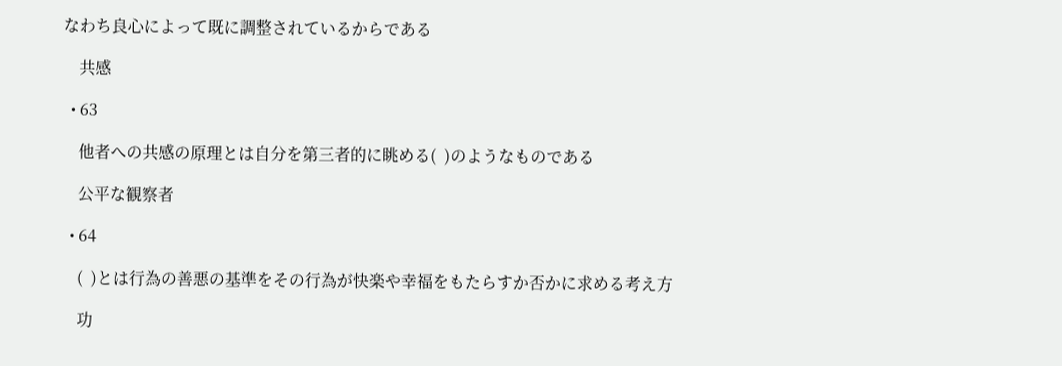なわち良心によって既に調整されているからである

    共感

  • 63

    他者への共感の原理とは自分を第三者的に眺める(  )のようなものである

    公平な観察者

  • 64

    (  )とは行為の善悪の基準をその行為が快楽や幸福をもたらすか否かに求める考え方

    功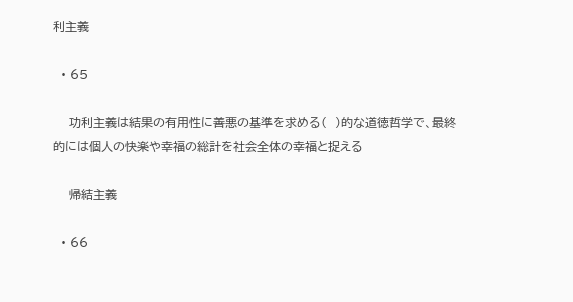利主義

  • 65

    功利主義は結果の有用性に善悪の基準を求める(  )的な道徳哲学で、最終的には個人の快楽や幸福の総計を社会全体の幸福と捉える

    帰結主義

  • 66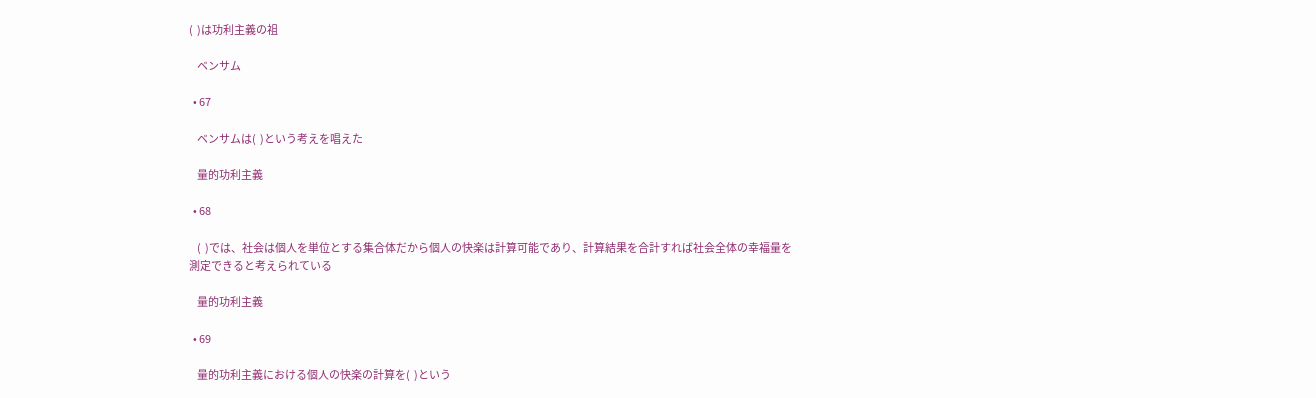(  )は功利主義の祖

    ベンサム

  • 67

    ベンサムは(  )という考えを唱えた

    量的功利主義

  • 68

    (  )では、社会は個人を単位とする集合体だから個人の快楽は計算可能であり、計算結果を合計すれば社会全体の幸福量を測定できると考えられている

    量的功利主義

  • 69

    量的功利主義における個人の快楽の計算を(  )という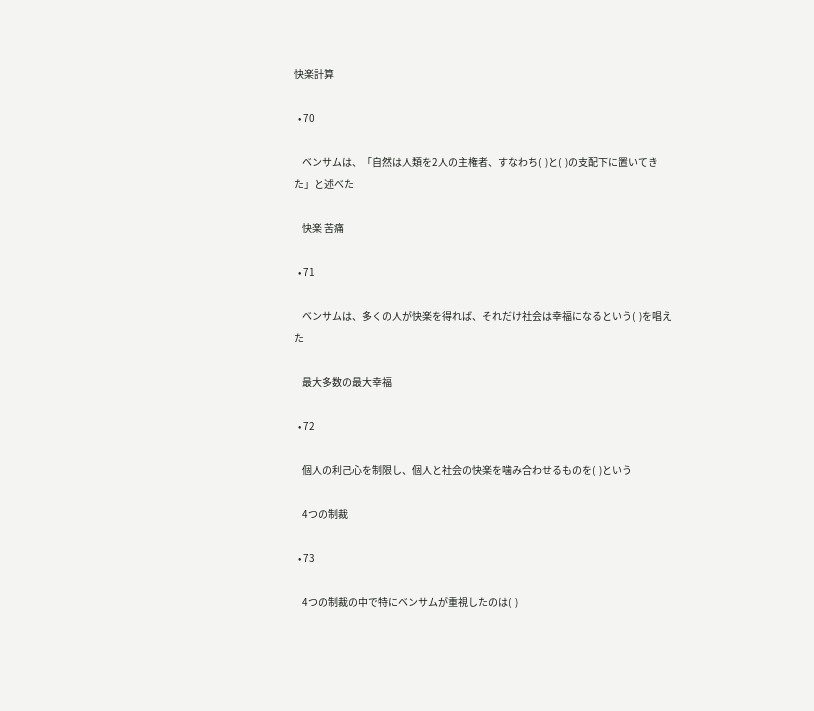快楽計算

  • 70

    ベンサムは、「自然は人類を2人の主権者、すなわち(  )と(  )の支配下に置いてきた」と述べた

    快楽 苦痛

  • 71

    ベンサムは、多くの人が快楽を得れば、それだけ社会は幸福になるという(  )を唱えた

    最大多数の最大幸福

  • 72

    個人の利己心を制限し、個人と社会の快楽を噛み合わせるものを(  )という

    4つの制裁

  • 73

    4つの制裁の中で特にベンサムが重視したのは(  )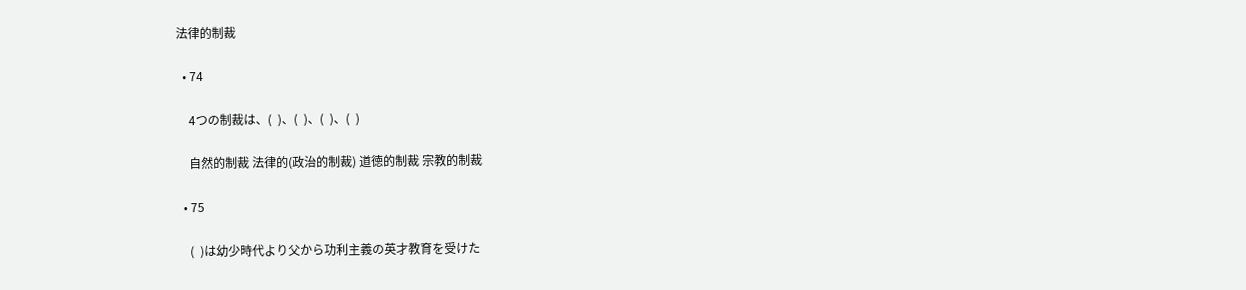法律的制裁

  • 74

    4つの制裁は、(  )、(  )、(  )、(  )

    自然的制裁 法律的(政治的制裁) 道徳的制裁 宗教的制裁

  • 75

    (  )は幼少時代より父から功利主義の英才教育を受けた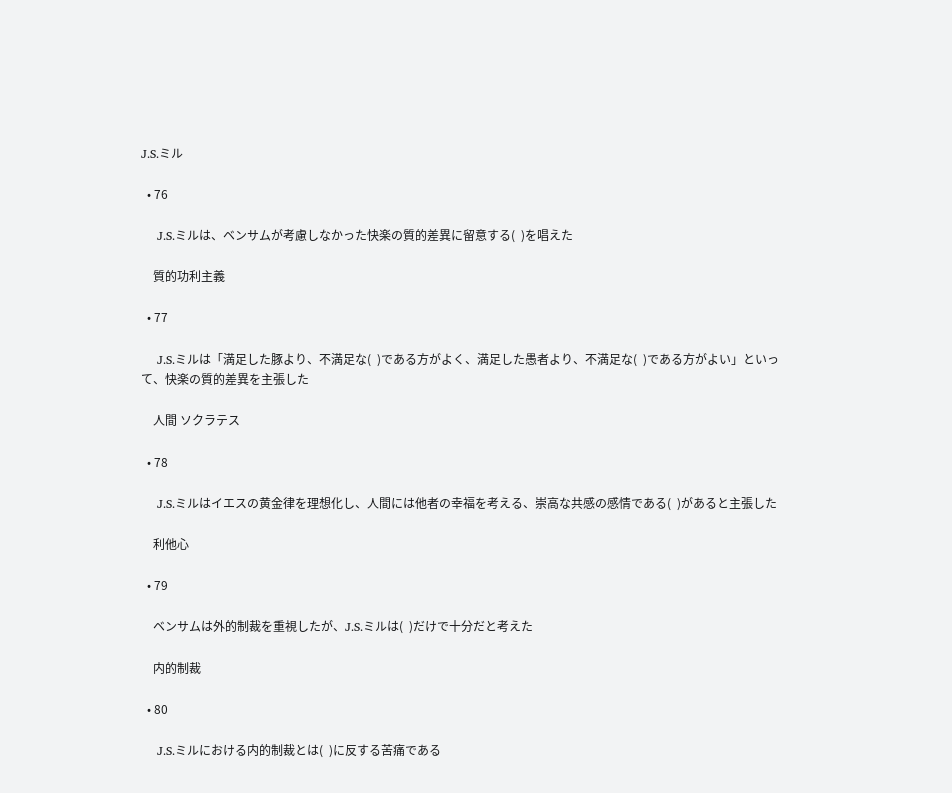J.S.ミル

  • 76

    J.S.ミルは、ベンサムが考慮しなかった快楽の質的差異に留意する(  )を唱えた

    質的功利主義

  • 77

    J.S.ミルは「満足した豚より、不満足な(  )である方がよく、満足した愚者より、不満足な(  )である方がよい」といって、快楽の質的差異を主張した

    人間 ソクラテス

  • 78

    J.S.ミルはイエスの黄金律を理想化し、人間には他者の幸福を考える、崇高な共感の感情である(  )があると主張した

    利他心

  • 79

    ベンサムは外的制裁を重視したが、J.S.ミルは(  )だけで十分だと考えた

    内的制裁

  • 80

    J.S.ミルにおける内的制裁とは(  )に反する苦痛である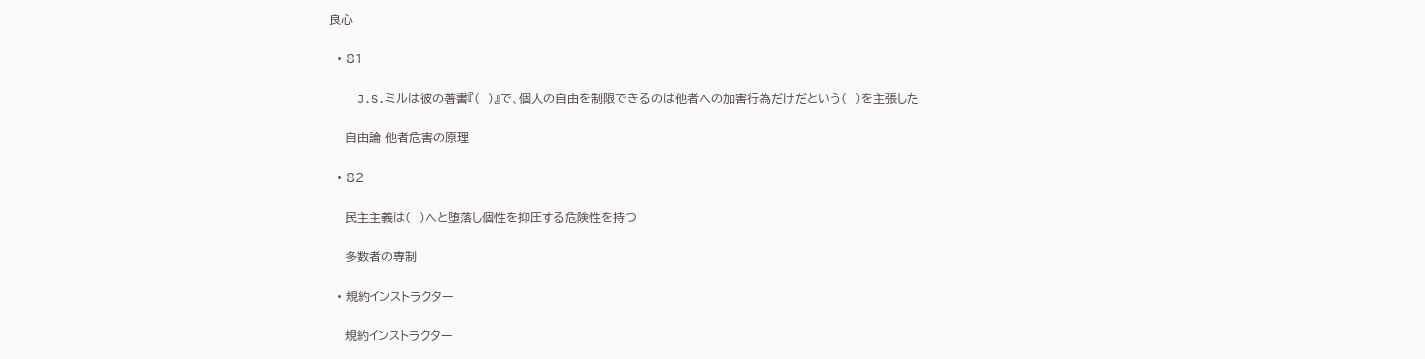良心

  • 81

    J.S.ミルは彼の著書『(  )』で、個人の自由を制限できるのは他者への加害行為だけだという(  )を主張した

    自由論 他者危害の原理

  • 82

    民主主義は(  )へと堕落し個性を抑圧する危険性を持つ

    多数者の専制

  • 規約インストラクター

    規約インストラクター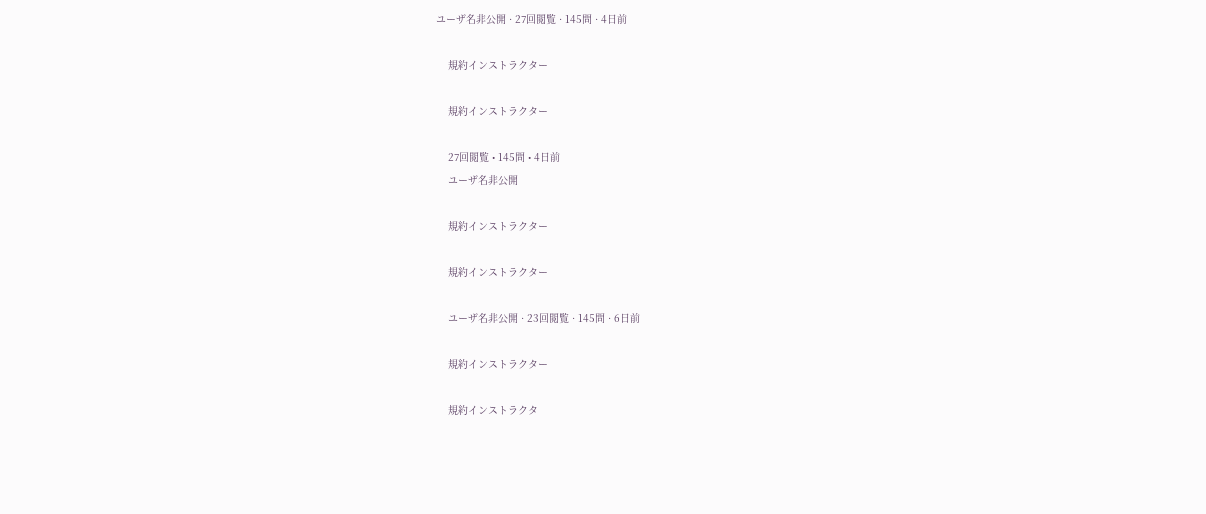ユーザ名非公開 · 27回閲覧 · 145問 · 4日前

    規約インストラクター

    規約インストラクター

    27回閲覧 • 145問 • 4日前
    ユーザ名非公開

    規約インストラクター

    規約インストラクター

    ユーザ名非公開 · 23回閲覧 · 145問 · 6日前

    規約インストラクター

    規約インストラクタ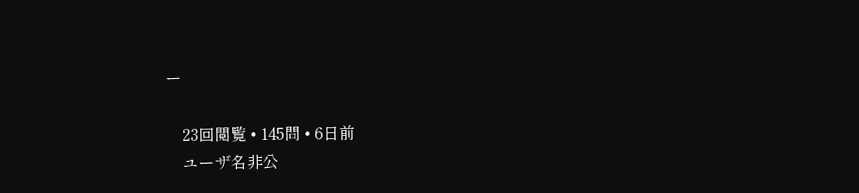ー

    23回閲覧 • 145問 • 6日前
    ユーザ名非公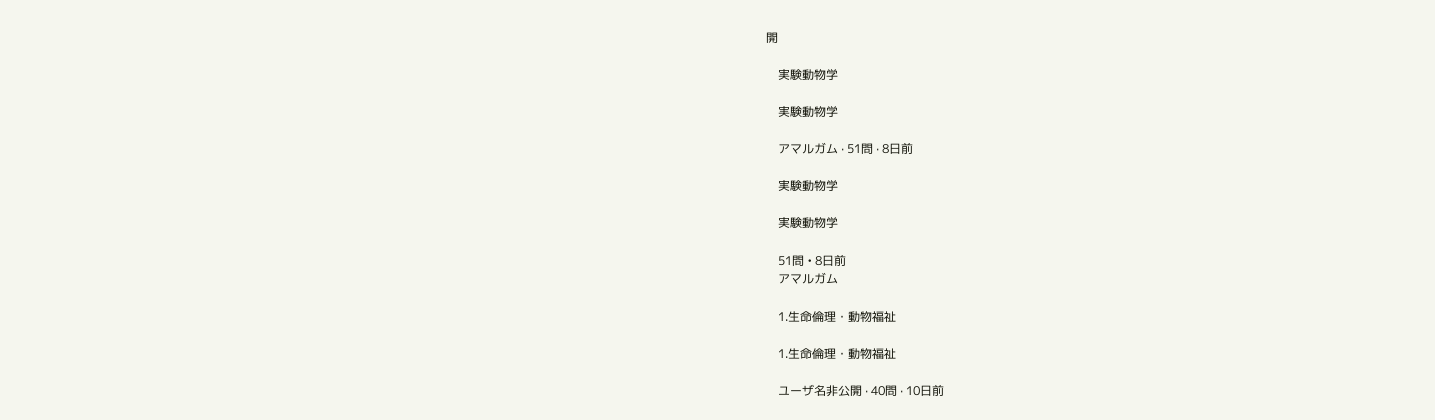開

    実験動物学

    実験動物学

    アマルガム · 51問 · 8日前

    実験動物学

    実験動物学

    51問 • 8日前
    アマルガム

    1.生命倫理・動物福祉

    1.生命倫理・動物福祉

    ユーザ名非公開 · 40問 · 10日前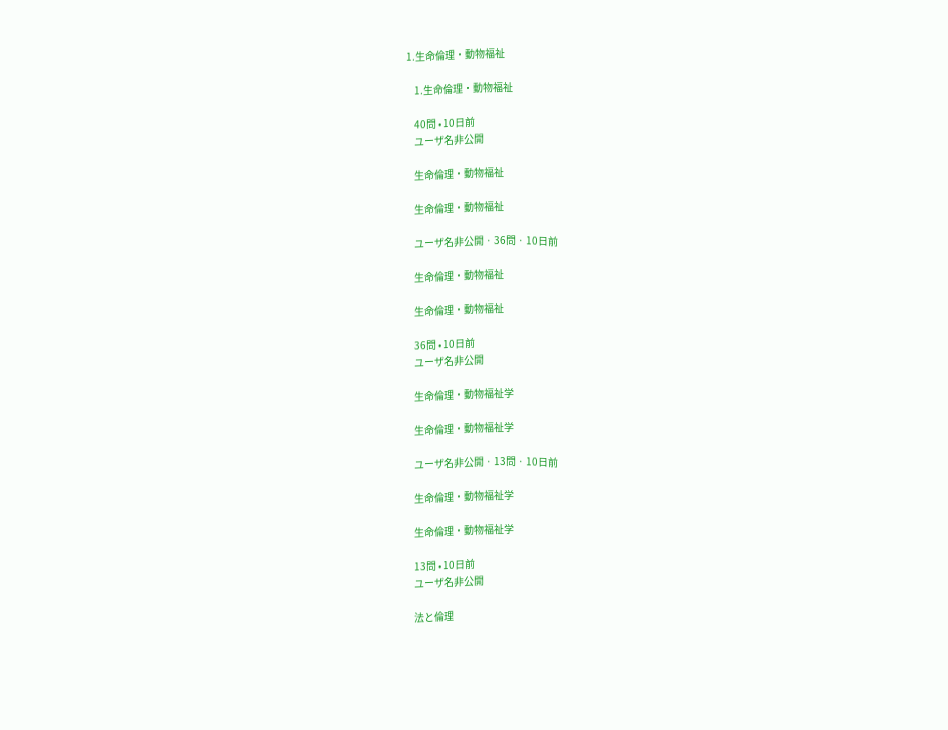1.生命倫理・動物福祉

    1.生命倫理・動物福祉

    40問 • 10日前
    ユーザ名非公開

    生命倫理・動物福祉

    生命倫理・動物福祉

    ユーザ名非公開 · 36問 · 10日前

    生命倫理・動物福祉

    生命倫理・動物福祉

    36問 • 10日前
    ユーザ名非公開

    生命倫理・動物福祉学

    生命倫理・動物福祉学

    ユーザ名非公開 · 13問 · 10日前

    生命倫理・動物福祉学

    生命倫理・動物福祉学

    13問 • 10日前
    ユーザ名非公開

    法と倫理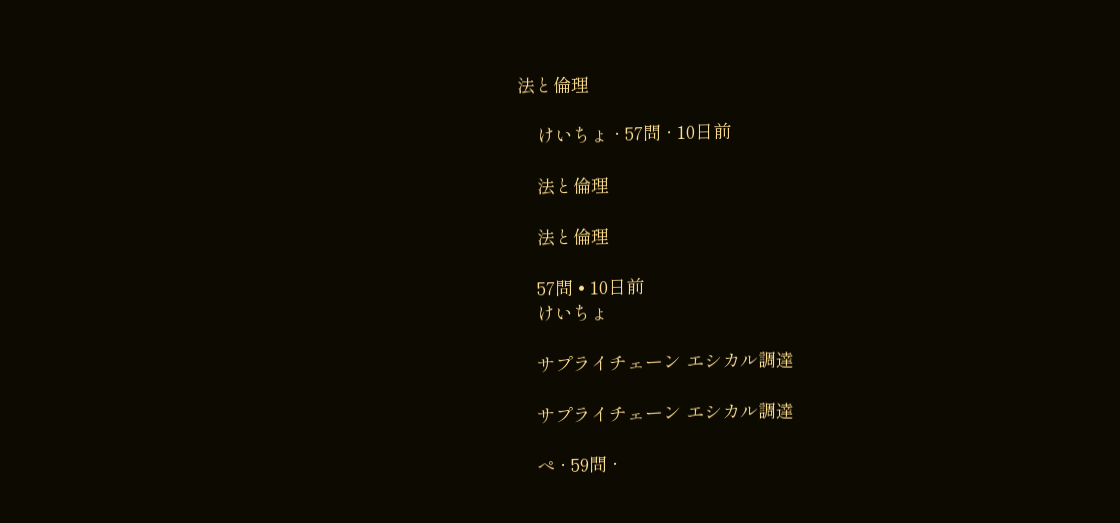法と倫理

    けいちょ · 57問 · 10日前

    法と倫理

    法と倫理

    57問 • 10日前
    けいちょ

    サプライチェーン エシカル調達

    サプライチェーン エシカル調達

    ぺ · 59問 ·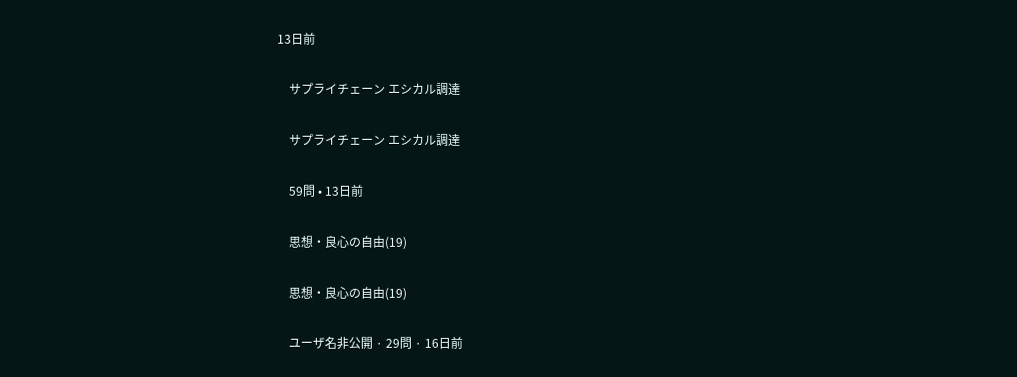13日前

    サプライチェーン エシカル調達

    サプライチェーン エシカル調達

    59問 • 13日前

    思想・良心の自由(19)

    思想・良心の自由(19)

    ユーザ名非公開 · 29問 · 16日前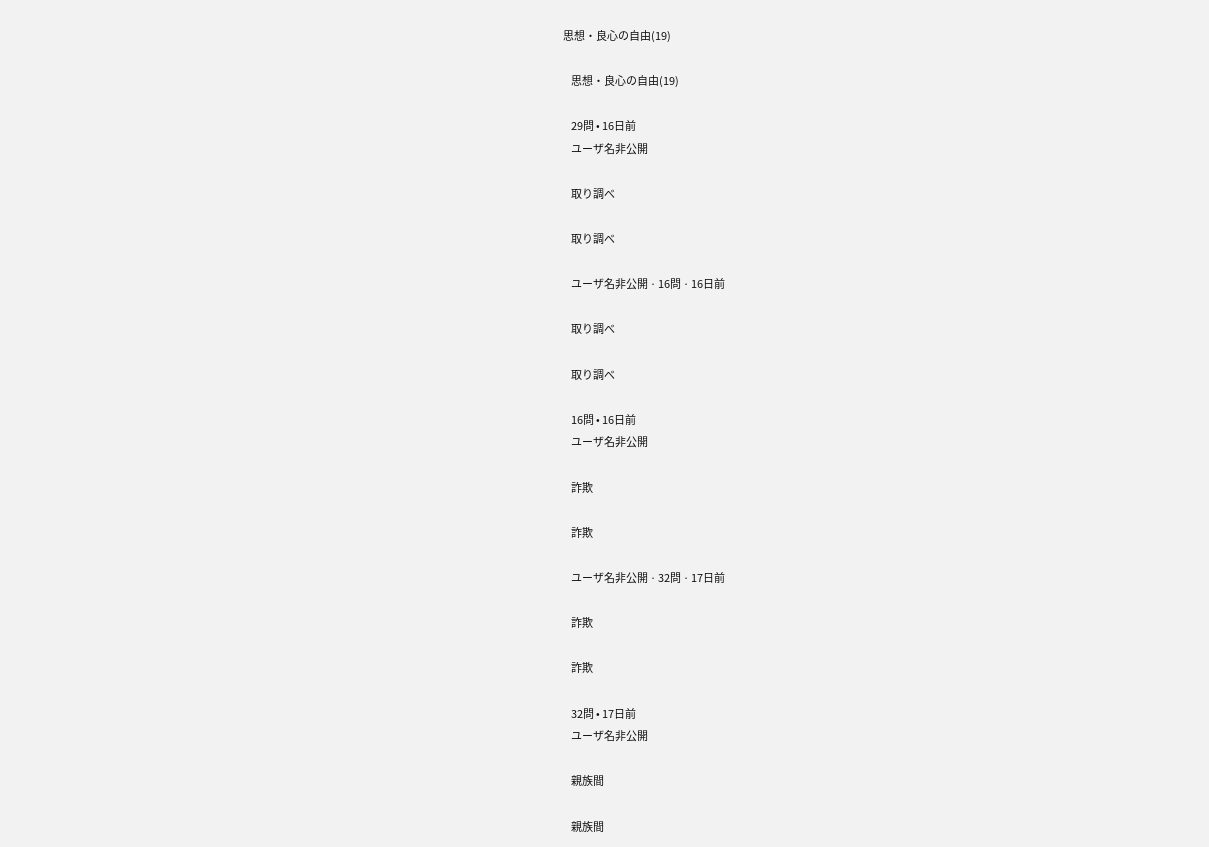思想・良心の自由(19)

    思想・良心の自由(19)

    29問 • 16日前
    ユーザ名非公開

    取り調べ

    取り調べ

    ユーザ名非公開 · 16問 · 16日前

    取り調べ

    取り調べ

    16問 • 16日前
    ユーザ名非公開

    詐欺

    詐欺

    ユーザ名非公開 · 32問 · 17日前

    詐欺

    詐欺

    32問 • 17日前
    ユーザ名非公開

    親族間

    親族間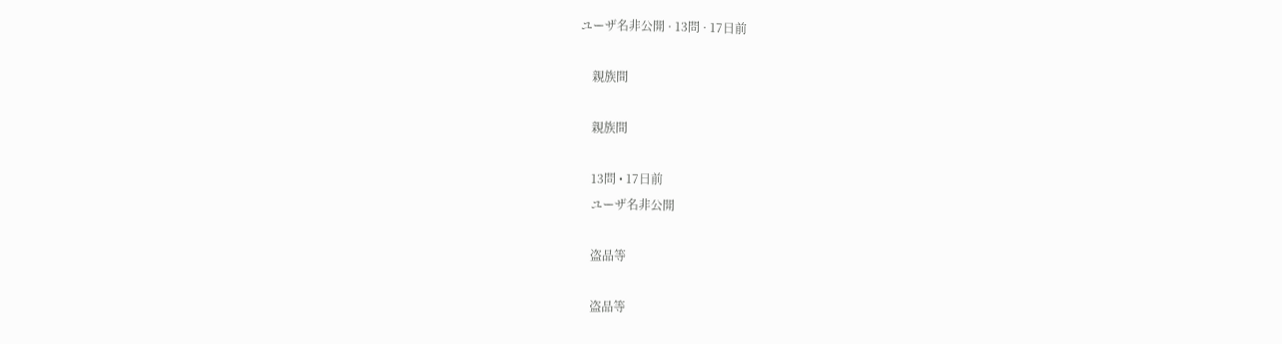ユーザ名非公開 · 13問 · 17日前

    親族間

    親族間

    13問 • 17日前
    ユーザ名非公開

    盗品等

    盗品等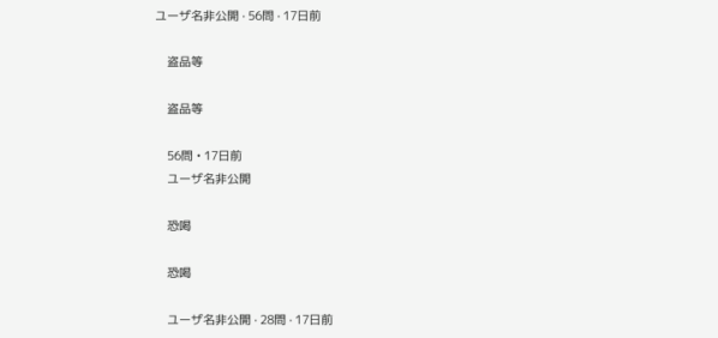ユーザ名非公開 · 56問 · 17日前

    盗品等

    盗品等

    56問 • 17日前
    ユーザ名非公開

    恐喝

    恐喝

    ユーザ名非公開 · 28問 · 17日前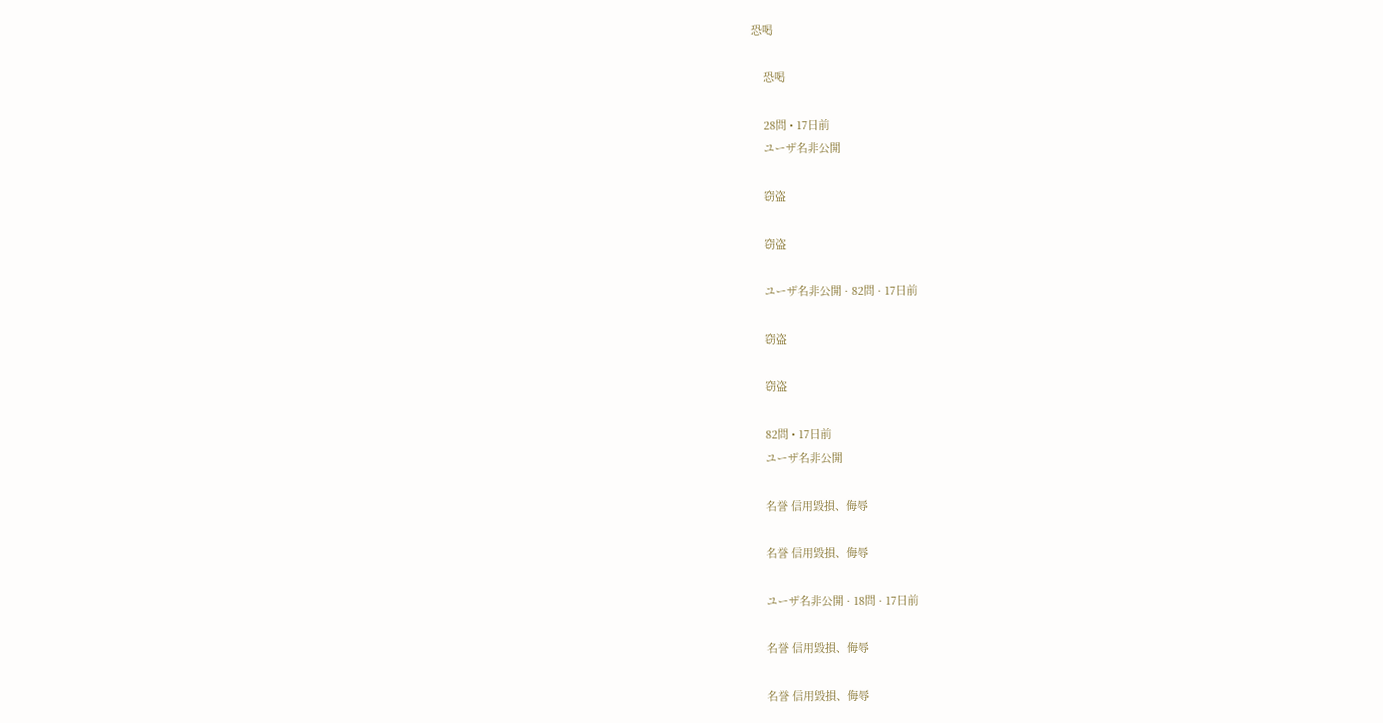恐喝

    恐喝

    28問 • 17日前
    ユーザ名非公開

    窃盗

    窃盗

    ユーザ名非公開 · 82問 · 17日前

    窃盗

    窃盗

    82問 • 17日前
    ユーザ名非公開

    名誉 信用毀損、侮辱

    名誉 信用毀損、侮辱

    ユーザ名非公開 · 18問 · 17日前

    名誉 信用毀損、侮辱

    名誉 信用毀損、侮辱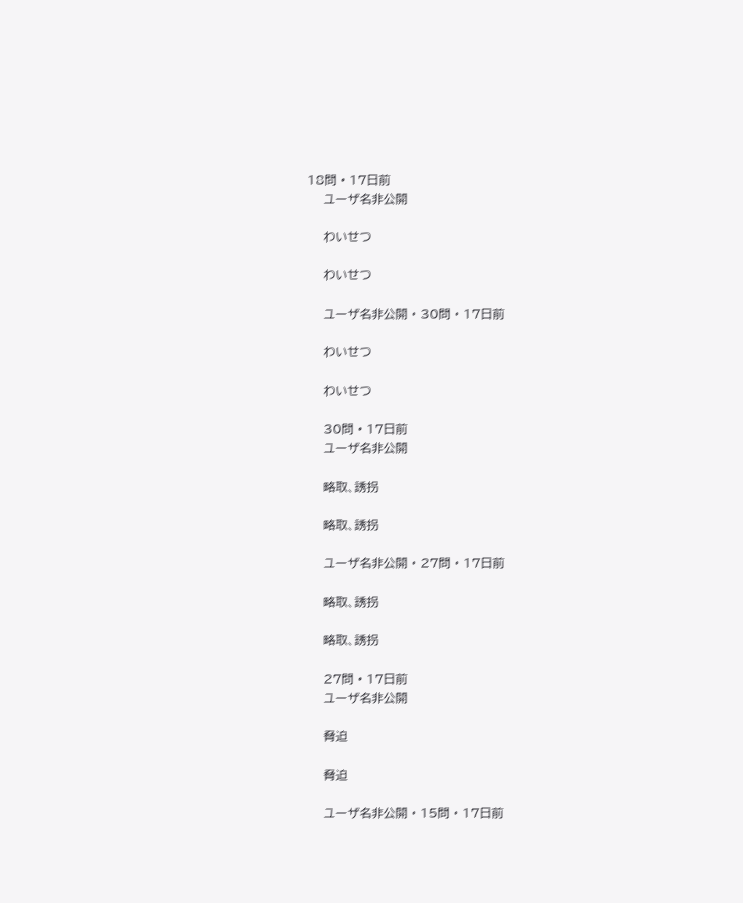18問 • 17日前
    ユーザ名非公開

    わいせつ

    わいせつ

    ユーザ名非公開 · 30問 · 17日前

    わいせつ

    わいせつ

    30問 • 17日前
    ユーザ名非公開

    略取、誘拐

    略取、誘拐

    ユーザ名非公開 · 27問 · 17日前

    略取、誘拐

    略取、誘拐

    27問 • 17日前
    ユーザ名非公開

    脅迫

    脅迫

    ユーザ名非公開 · 15問 · 17日前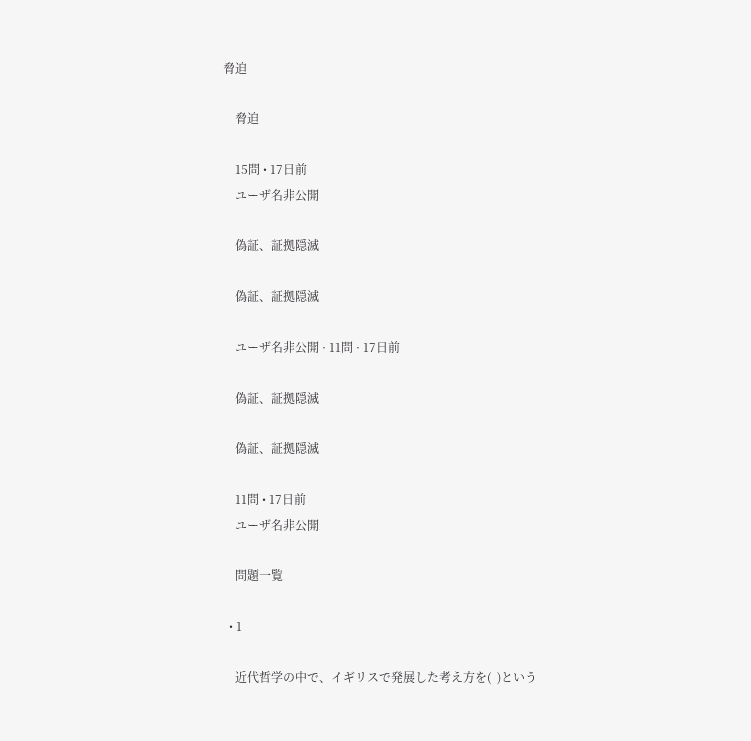脅迫

    脅迫

    15問 • 17日前
    ユーザ名非公開

    偽証、証拠隠滅

    偽証、証拠隠滅

    ユーザ名非公開 · 11問 · 17日前

    偽証、証拠隠滅

    偽証、証拠隠滅

    11問 • 17日前
    ユーザ名非公開

    問題一覧

  • 1

    近代哲学の中で、イギリスで発展した考え方を(  )という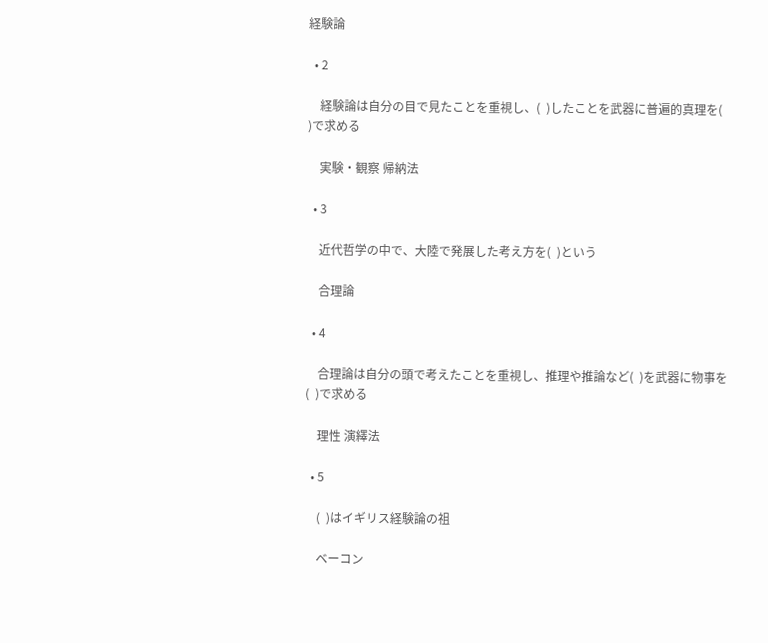経験論

  • 2

    経験論は自分の目で見たことを重視し、(  )したことを武器に普遍的真理を(  )で求める

    実験・観察 帰納法

  • 3

    近代哲学の中で、大陸で発展した考え方を(  )という

    合理論

  • 4

    合理論は自分の頭で考えたことを重視し、推理や推論など(  )を武器に物事を(  )で求める

    理性 演繹法

  • 5

    (  )はイギリス経験論の祖

    ベーコン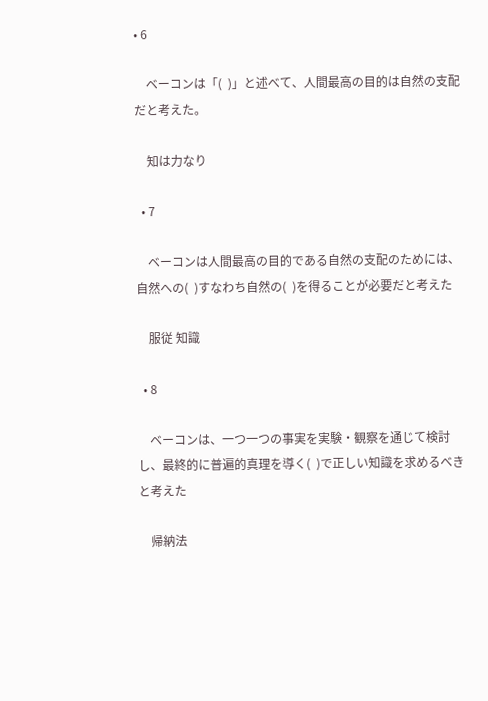• 6

    ベーコンは「(  )」と述べて、人間最高の目的は自然の支配だと考えた。

    知は力なり

  • 7

    ベーコンは人間最高の目的である自然の支配のためには、自然への(  )すなわち自然の(  )を得ることが必要だと考えた

    服従 知識

  • 8

    ベーコンは、一つ一つの事実を実験・観察を通じて検討し、最終的に普遍的真理を導く(  )で正しい知識を求めるべきと考えた

    帰納法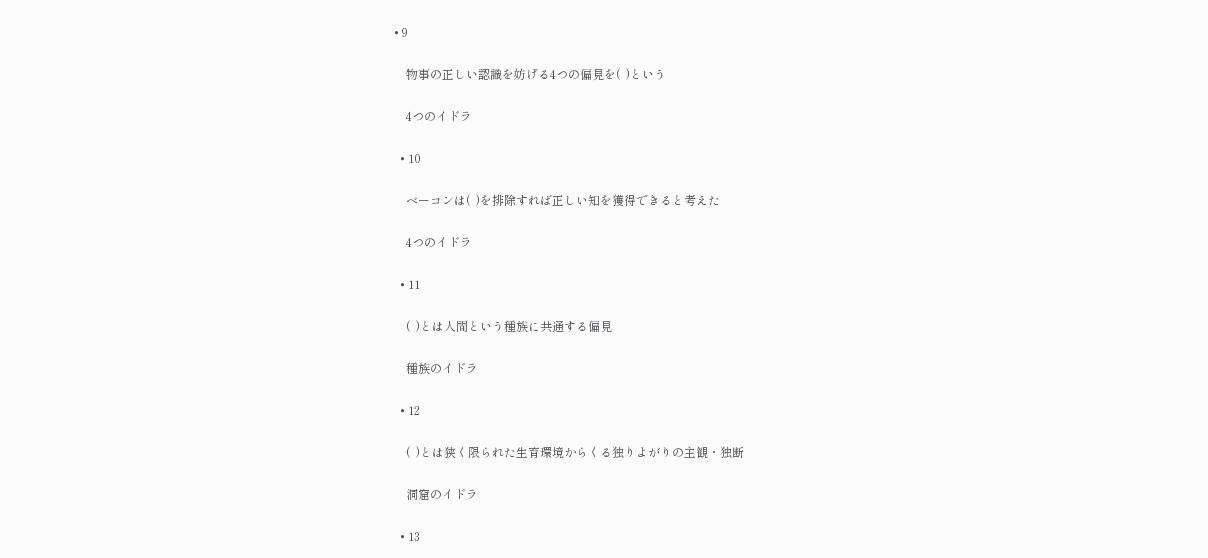• 9

    物事の正しい認識を妨げる4つの偏見を(  )という

    4つのイドラ

  • 10

    ベーコンは(  )を排除すれば正しい知を獲得できると考えた

    4つのイドラ

  • 11

    (  )とは人間という種族に共通する偏見

    種族のイドラ

  • 12

    (  )とは狭く限られた生育環境からくる独りよがりの主観・独断

    洞窟のイドラ

  • 13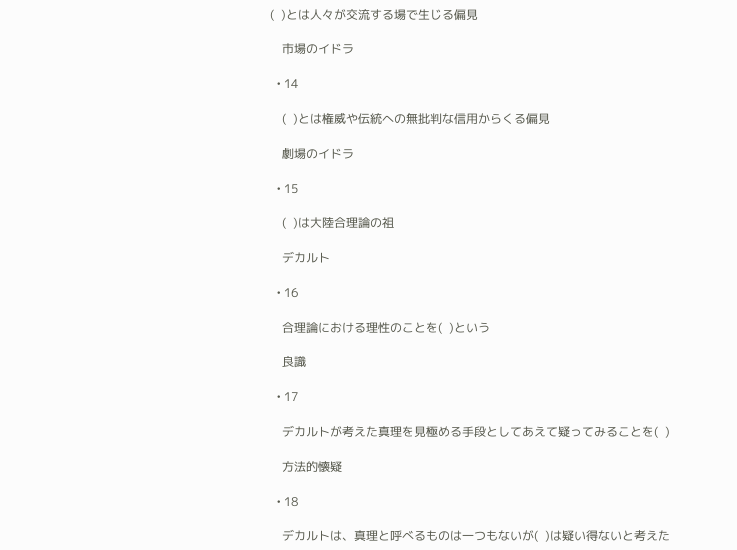(  )とは人々が交流する場で生じる偏見

    市場のイドラ

  • 14

    (  )とは権威や伝統への無批判な信用からくる偏見

    劇場のイドラ

  • 15

    (  )は大陸合理論の祖

    デカルト

  • 16

    合理論における理性のことを(  )という

    良識

  • 17

    デカルトが考えた真理を見極める手段としてあえて疑ってみることを(  )

    方法的懐疑

  • 18

    デカルトは、真理と呼べるものは一つもないが(  )は疑い得ないと考えた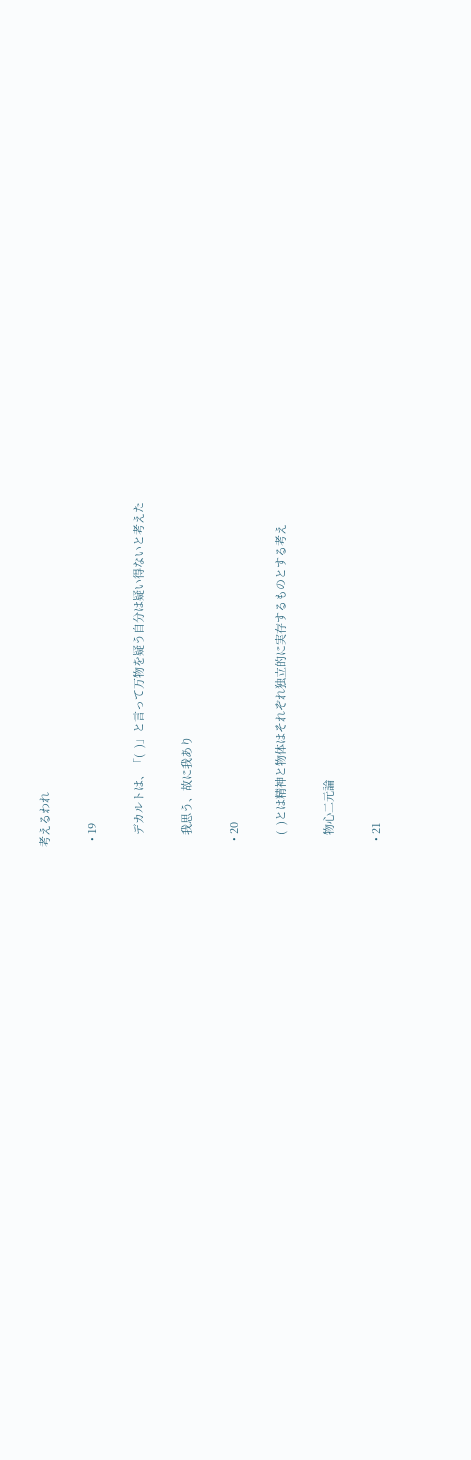考えるわれ

  • 19

    デカルトは、「(  )」と言って万物を疑う自分は疑い得ないと考えた

    我思う、故に我あり

  • 20

    (  )とは精神と物体はそれぞれ独立的に実存するものとする考え

    物心二元論

  • 21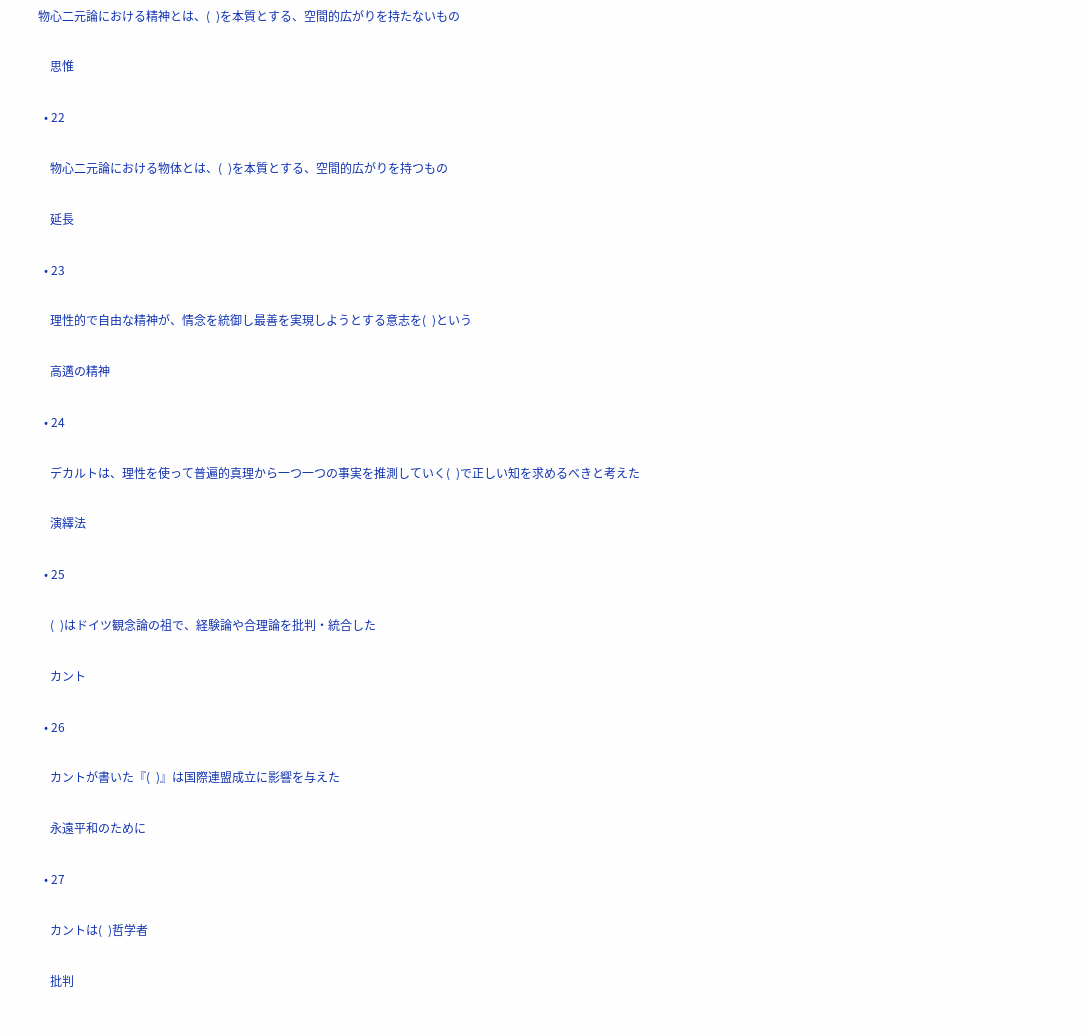物心二元論における精神とは、(  )を本質とする、空間的広がりを持たないもの

    思惟

  • 22

    物心二元論における物体とは、(  )を本質とする、空間的広がりを持つもの

    延長

  • 23

    理性的で自由な精神が、情念を統御し最善を実現しようとする意志を(  )という

    高邁の精神

  • 24

    デカルトは、理性を使って普遍的真理から一つ一つの事実を推測していく(  )で正しい知を求めるべきと考えた

    演繹法

  • 25

    (  )はドイツ観念論の祖で、経験論や合理論を批判・統合した

    カント

  • 26

    カントが書いた『(  )』は国際連盟成立に影響を与えた

    永遠平和のために

  • 27

    カントは(  )哲学者

    批判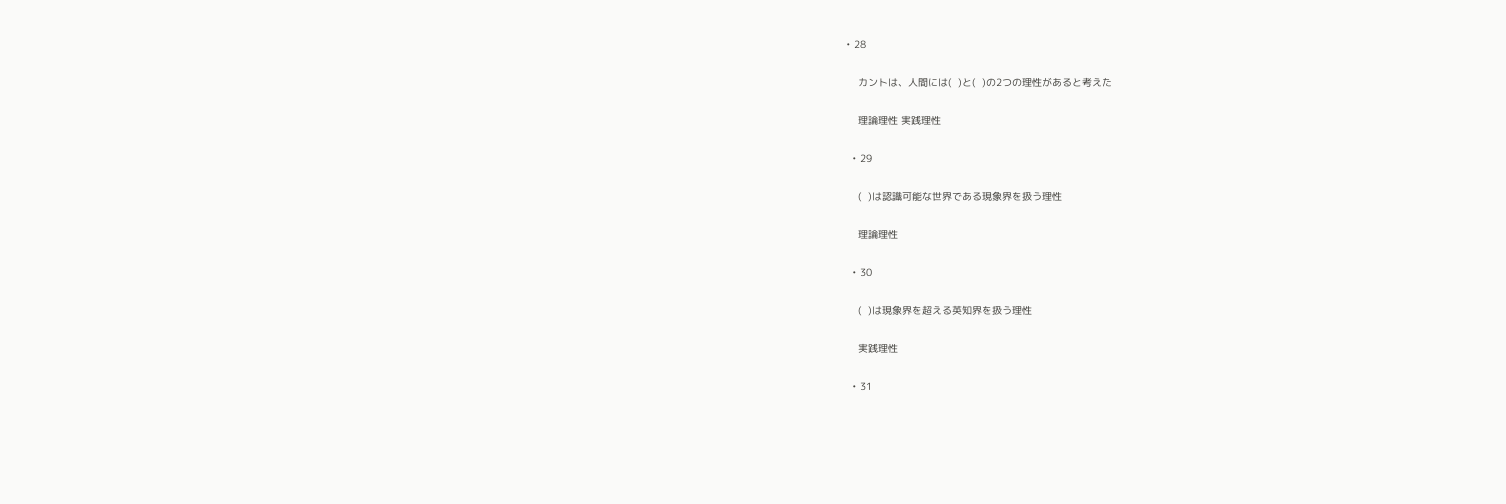• 28

    カントは、人間には(  )と(  )の2つの理性があると考えた

    理論理性 実践理性

  • 29

    (  )は認識可能な世界である現象界を扱う理性

    理論理性

  • 30

    (  )は現象界を超える英知界を扱う理性

    実践理性

  • 31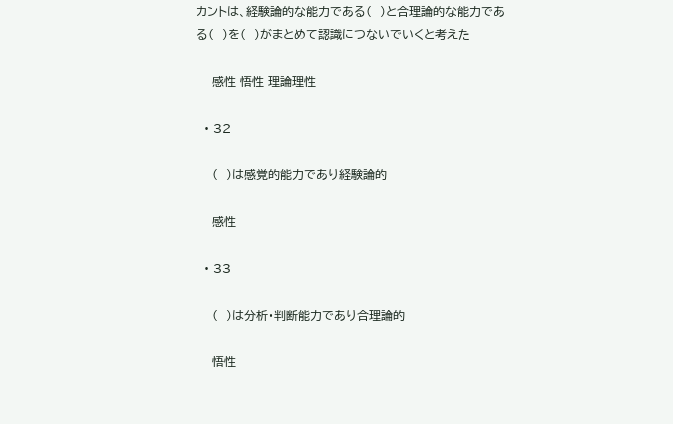カントは、経験論的な能力である(  )と合理論的な能力である(  )を(  )がまとめて認識につないでいくと考えた

    感性 悟性 理論理性

  • 32

    (  )は感覚的能力であり経験論的

    感性

  • 33

    (  )は分析・判断能力であり合理論的

    悟性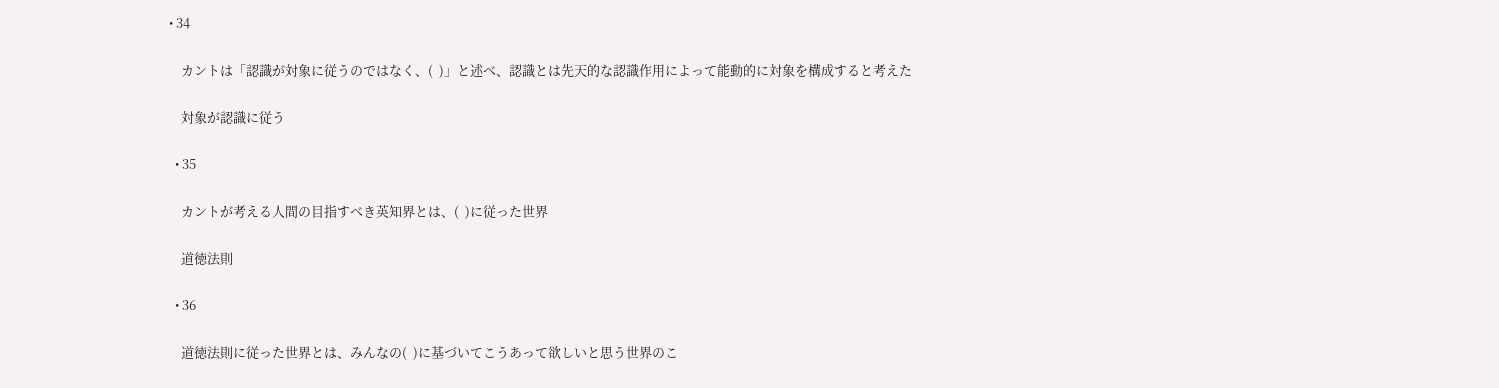• 34

    カントは「認識が対象に従うのではなく、(  )」と述べ、認識とは先天的な認識作用によって能動的に対象を構成すると考えた

    対象が認識に従う

  • 35

    カントが考える人間の目指すべき英知界とは、(  )に従った世界

    道徳法則

  • 36

    道徳法則に従った世界とは、みんなの(  )に基づいてこうあって欲しいと思う世界のこ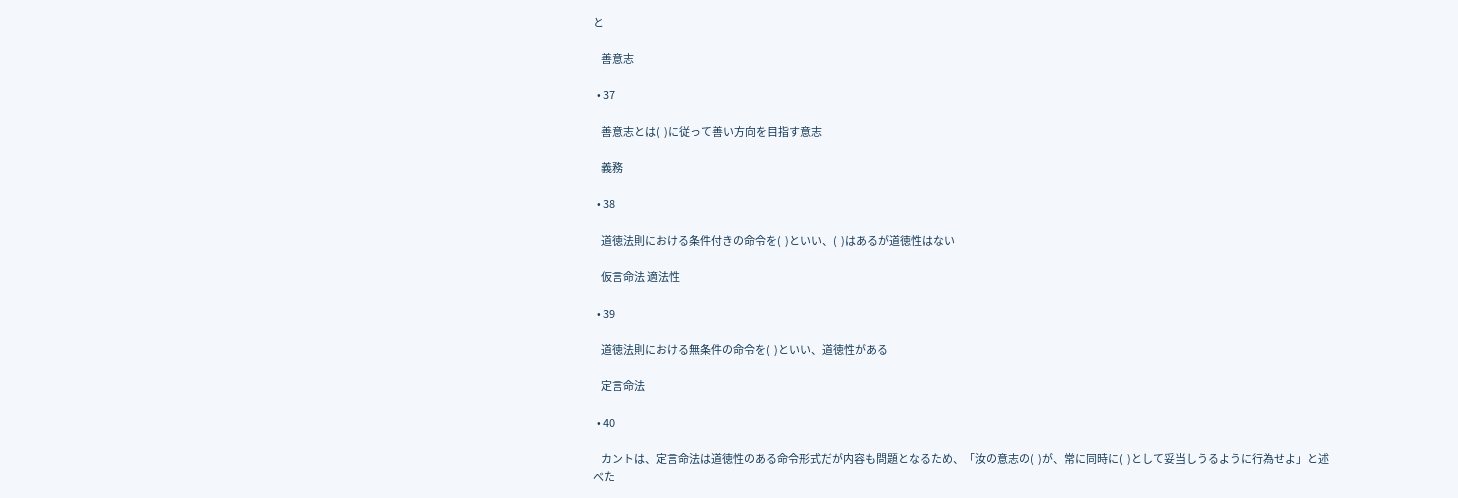と

    善意志

  • 37

    善意志とは(  )に従って善い方向を目指す意志

    義務

  • 38

    道徳法則における条件付きの命令を(  )といい、(  )はあるが道徳性はない

    仮言命法 適法性

  • 39

    道徳法則における無条件の命令を(  )といい、道徳性がある

    定言命法

  • 40

    カントは、定言命法は道徳性のある命令形式だが内容も問題となるため、「汝の意志の(  )が、常に同時に(  )として妥当しうるように行為せよ」と述べた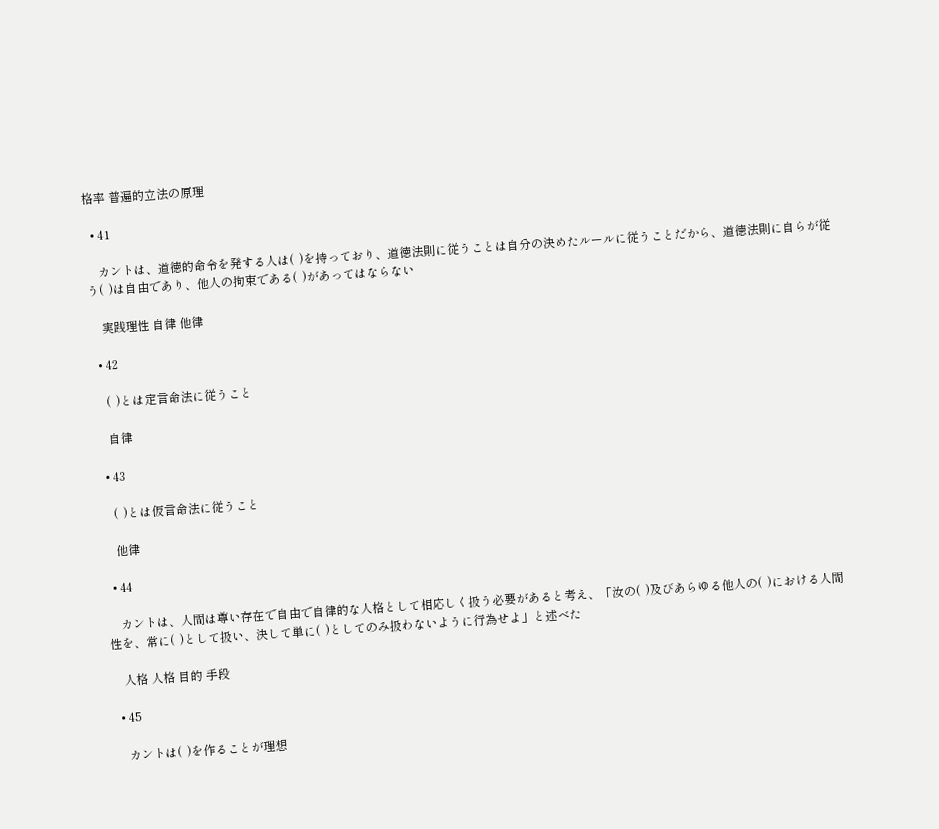格率 普遍的立法の原理

  • 41

    カントは、道徳的命令を発する人は(  )を持っており、道徳法則に従うことは自分の決めたルールに従うことだから、道徳法則に自らが従う(  )は自由であり、他人の拘束である(  )があってはならない

    実践理性 自律 他律

  • 42

    (  )とは定言命法に従うこと

    自律

  • 43

    (  )とは仮言命法に従うこと

    他律

  • 44

    カントは、人間は尊い存在で自由で自律的な人格として相応しく扱う必要があると考え、「汝の(  )及びあらゆる他人の(  )における人間性を、常に(  )として扱い、決して単に(  )としてのみ扱わないように行為せよ」と述べた

    人格 人格 目的 手段

  • 45

    カントは(  )を作ることが理想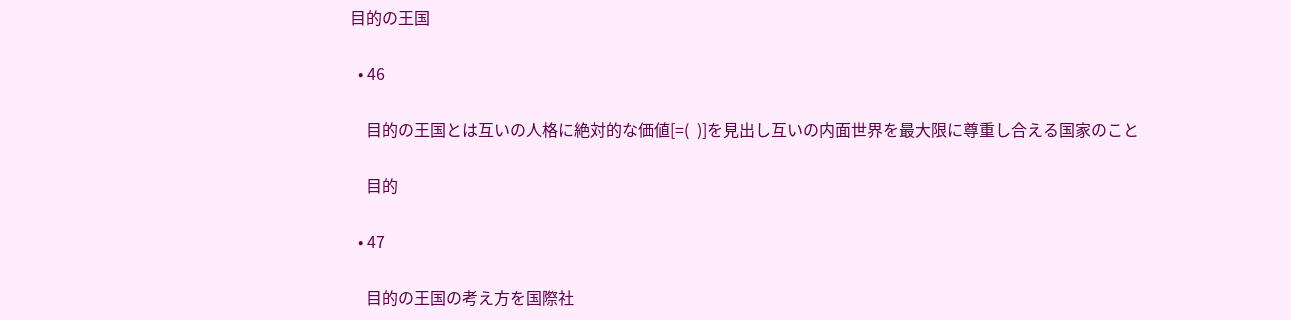目的の王国

  • 46

    目的の王国とは互いの人格に絶対的な価値[=(  )]を見出し互いの内面世界を最大限に尊重し合える国家のこと

    目的

  • 47

    目的の王国の考え方を国際社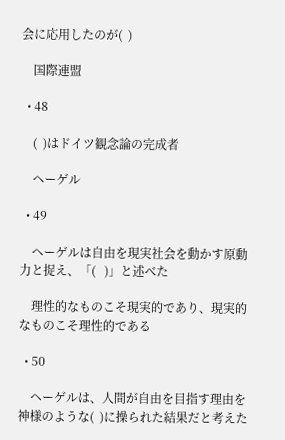会に応用したのが(  )

    国際連盟

  • 48

    (  )はドイツ観念論の完成者

    ヘーゲル

  • 49

    ヘーゲルは自由を現実社会を動かす原動力と捉え、「(   )」と述べた

    理性的なものこそ現実的であり、現実的なものこそ理性的である

  • 50

    ヘーゲルは、人間が自由を目指す理由を神様のような(  )に操られた結果だと考えた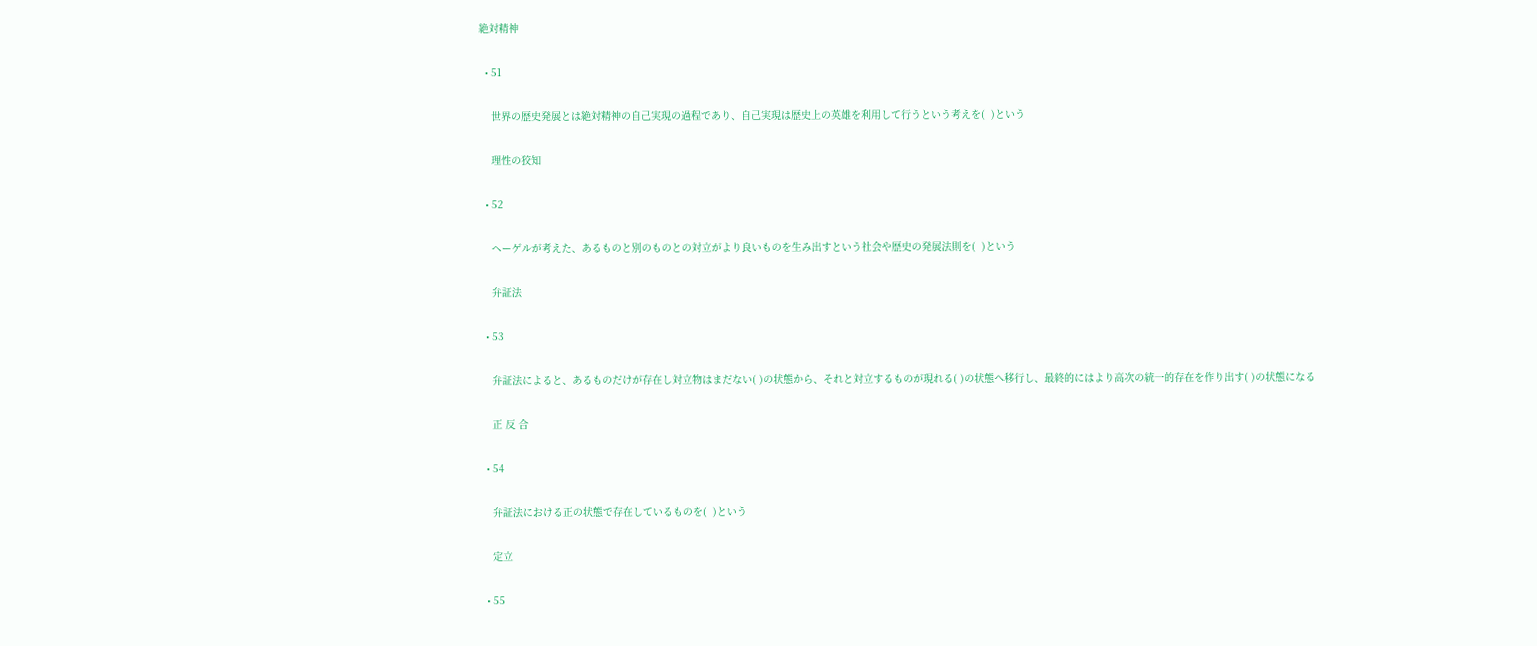絶対精神

  • 51

    世界の歴史発展とは絶対精神の自己実現の過程であり、自己実現は歴史上の英雄を利用して行うという考えを(  )という

    理性の狡知

  • 52

    ヘーゲルが考えた、あるものと別のものとの対立がより良いものを生み出すという社会や歴史の発展法則を(  )という

    弁証法

  • 53

    弁証法によると、あるものだけが存在し対立物はまだない( )の状態から、それと対立するものが現れる( )の状態へ移行し、最終的にはより高次の統一的存在を作り出す( )の状態になる

    正 反 合

  • 54

    弁証法における正の状態で存在しているものを(  )という

    定立

  • 55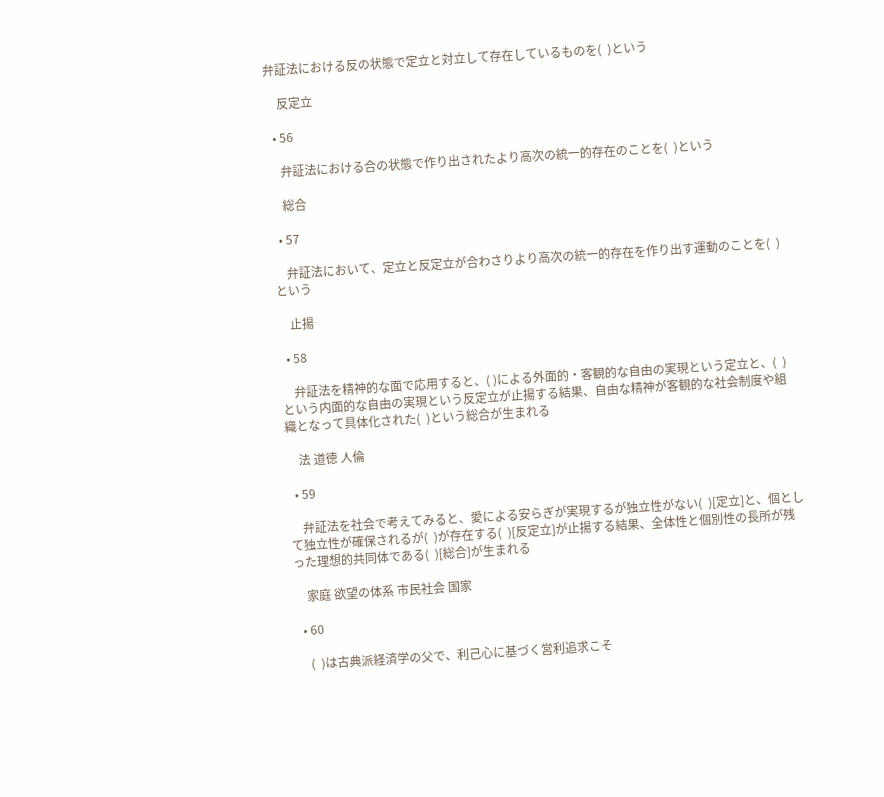弁証法における反の状態で定立と対立して存在しているものを(  )という

    反定立

  • 56

    弁証法における合の状態で作り出されたより高次の統一的存在のことを(  )という

    総合

  • 57

    弁証法において、定立と反定立が合わさりより高次の統一的存在を作り出す運動のことを(  )という

    止揚

  • 58

    弁証法を精神的な面で応用すると、( )による外面的・客観的な自由の実現という定立と、(  )という内面的な自由の実現という反定立が止揚する結果、自由な精神が客観的な社会制度や組織となって具体化された(  )という総合が生まれる

    法 道徳 人倫

  • 59

    弁証法を社会で考えてみると、愛による安らぎが実現するが独立性がない(  )[定立]と、個として独立性が確保されるが(  )が存在する(  )[反定立]が止揚する結果、全体性と個別性の長所が残った理想的共同体である(  )[総合]が生まれる

    家庭 欲望の体系 市民社会 国家

  • 60

    (  )は古典派経済学の父で、利己心に基づく営利追求こそ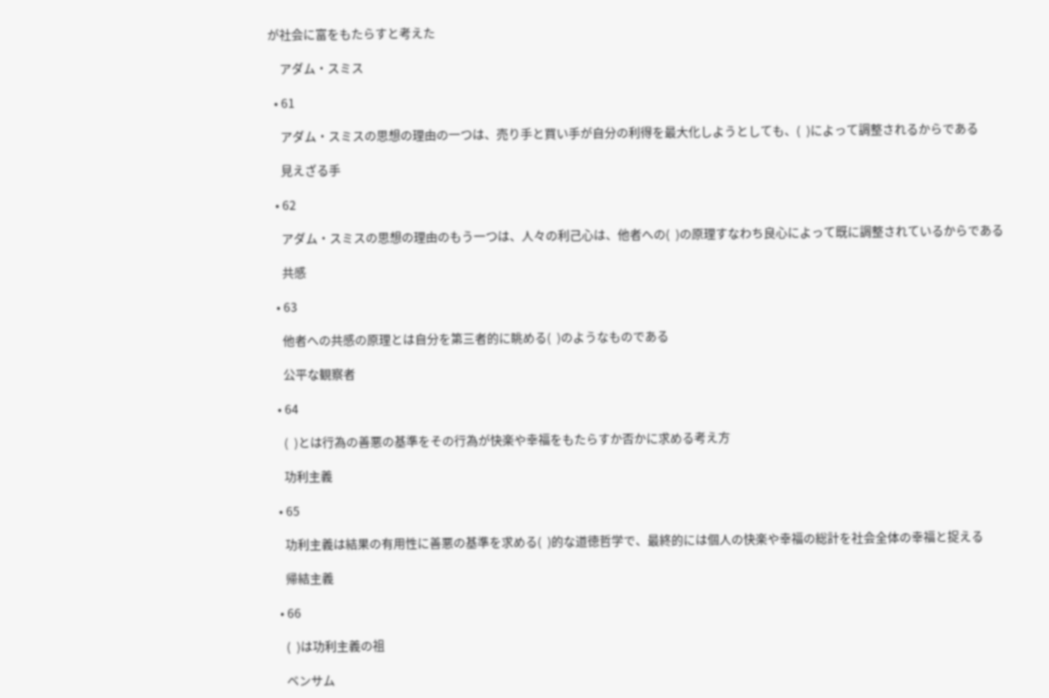が社会に富をもたらすと考えた

    アダム・スミス

  • 61

    アダム・スミスの思想の理由の一つは、売り手と買い手が自分の利得を最大化しようとしても、(  )によって調整されるからである

    見えざる手

  • 62

    アダム・スミスの思想の理由のもう一つは、人々の利己心は、他者への(  )の原理すなわち良心によって既に調整されているからである

    共感

  • 63

    他者への共感の原理とは自分を第三者的に眺める(  )のようなものである

    公平な観察者

  • 64

    (  )とは行為の善悪の基準をその行為が快楽や幸福をもたらすか否かに求める考え方

    功利主義

  • 65

    功利主義は結果の有用性に善悪の基準を求める(  )的な道徳哲学で、最終的には個人の快楽や幸福の総計を社会全体の幸福と捉える

    帰結主義

  • 66

    (  )は功利主義の祖

    ベンサム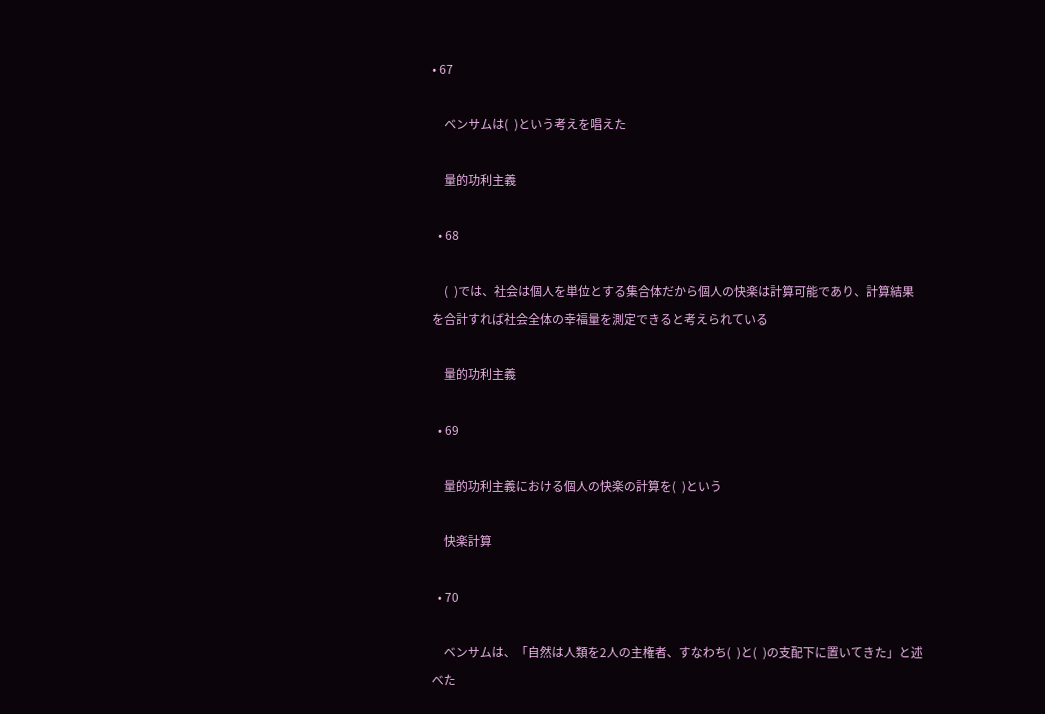• 67

    ベンサムは(  )という考えを唱えた

    量的功利主義

  • 68

    (  )では、社会は個人を単位とする集合体だから個人の快楽は計算可能であり、計算結果を合計すれば社会全体の幸福量を測定できると考えられている

    量的功利主義

  • 69

    量的功利主義における個人の快楽の計算を(  )という

    快楽計算

  • 70

    ベンサムは、「自然は人類を2人の主権者、すなわち(  )と(  )の支配下に置いてきた」と述べた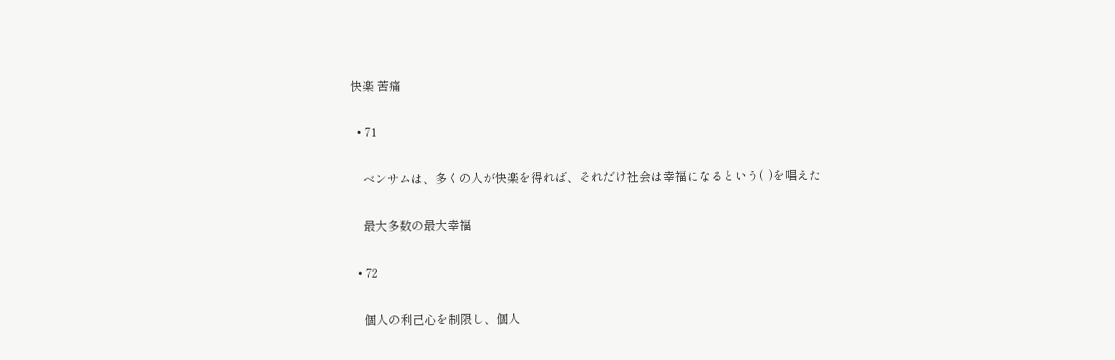快楽 苦痛

  • 71

    ベンサムは、多くの人が快楽を得れば、それだけ社会は幸福になるという(  )を唱えた

    最大多数の最大幸福

  • 72

    個人の利己心を制限し、個人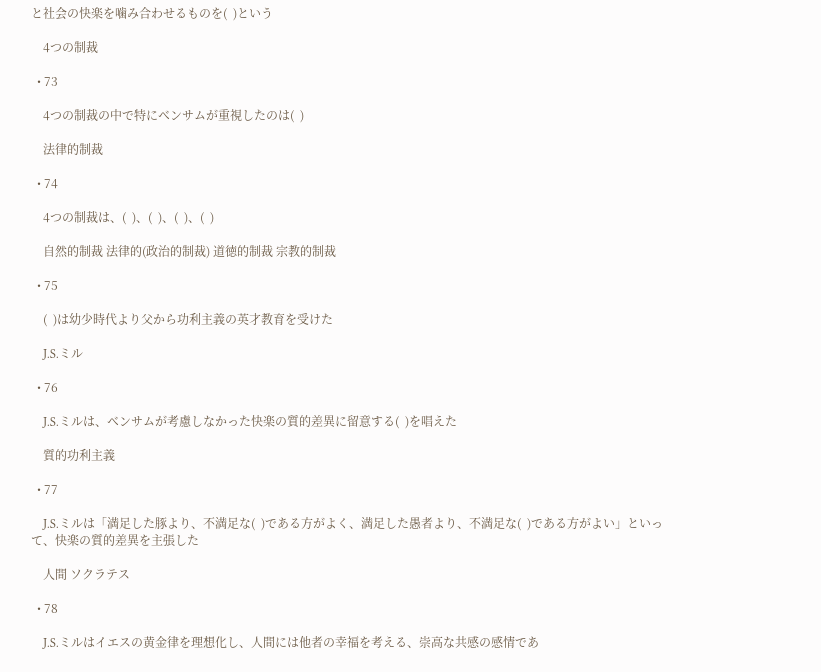と社会の快楽を噛み合わせるものを(  )という

    4つの制裁

  • 73

    4つの制裁の中で特にベンサムが重視したのは(  )

    法律的制裁

  • 74

    4つの制裁は、(  )、(  )、(  )、(  )

    自然的制裁 法律的(政治的制裁) 道徳的制裁 宗教的制裁

  • 75

    (  )は幼少時代より父から功利主義の英才教育を受けた

    J.S.ミル

  • 76

    J.S.ミルは、ベンサムが考慮しなかった快楽の質的差異に留意する(  )を唱えた

    質的功利主義

  • 77

    J.S.ミルは「満足した豚より、不満足な(  )である方がよく、満足した愚者より、不満足な(  )である方がよい」といって、快楽の質的差異を主張した

    人間 ソクラテス

  • 78

    J.S.ミルはイエスの黄金律を理想化し、人間には他者の幸福を考える、崇高な共感の感情であ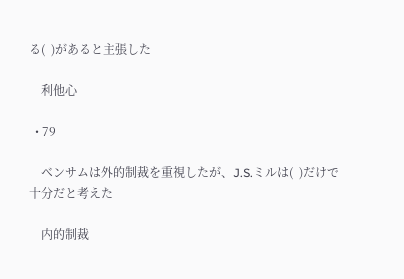る(  )があると主張した

    利他心

  • 79

    ベンサムは外的制裁を重視したが、J.S.ミルは(  )だけで十分だと考えた

    内的制裁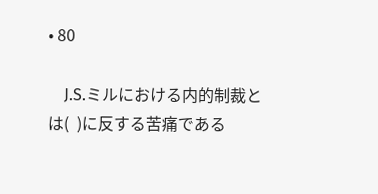• 80

    J.S.ミルにおける内的制裁とは(  )に反する苦痛である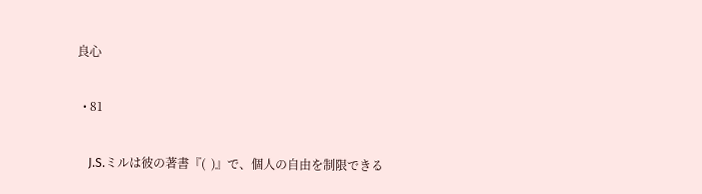良心

  • 81

    J.S.ミルは彼の著書『(  )』で、個人の自由を制限できる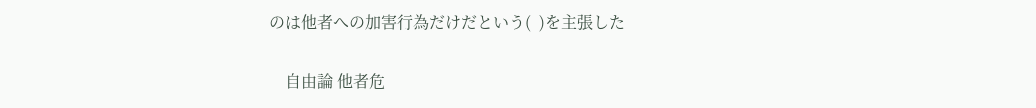のは他者への加害行為だけだという(  )を主張した

    自由論 他者危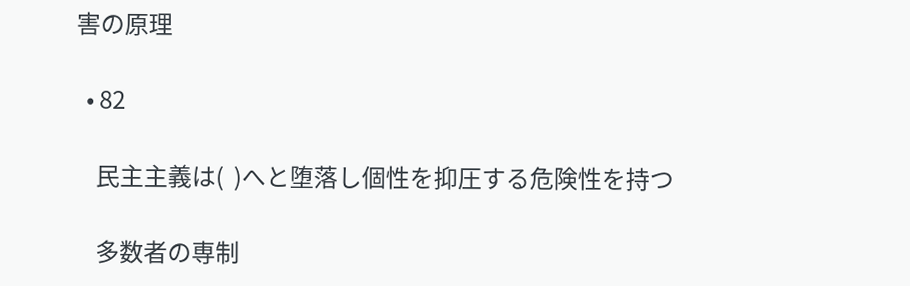害の原理

  • 82

    民主主義は(  )へと堕落し個性を抑圧する危険性を持つ

    多数者の専制